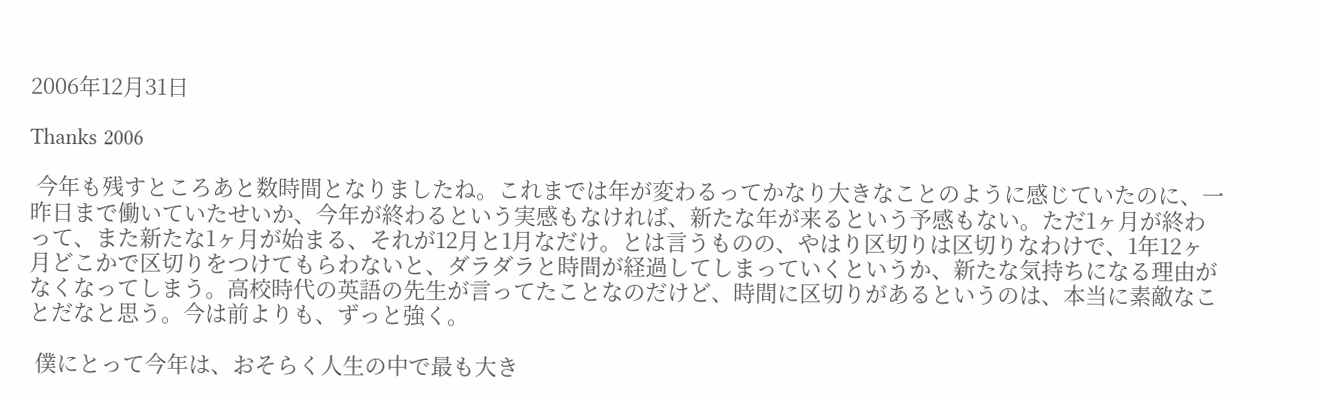2006年12月31日

Thanks 2006

 今年も残すところあと数時間となりましたね。これまでは年が変わるってかなり大きなことのように感じていたのに、一昨日まで働いていたせいか、今年が終わるという実感もなければ、新たな年が来るという予感もない。ただ1ヶ月が終わって、また新たな1ヶ月が始まる、それが12月と1月なだけ。とは言うものの、やはり区切りは区切りなわけで、1年12ヶ月どこかで区切りをつけてもらわないと、ダラダラと時間が経過してしまっていくというか、新たな気持ちになる理由がなくなってしまう。高校時代の英語の先生が言ってたことなのだけど、時間に区切りがあるというのは、本当に素敵なことだなと思う。今は前よりも、ずっと強く。

 僕にとって今年は、おそらく人生の中で最も大き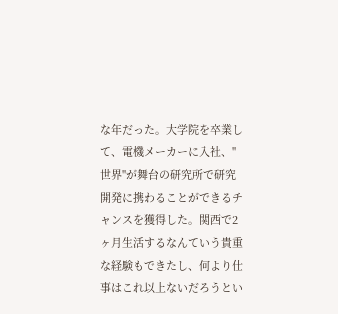な年だった。大学院を卒業して、電機メーカーに入社、"世界"が舞台の研究所で研究開発に携わることができるチャンスを獲得した。関西で2ヶ月生活するなんていう貴重な経験もできたし、何より仕事はこれ以上ないだろうとい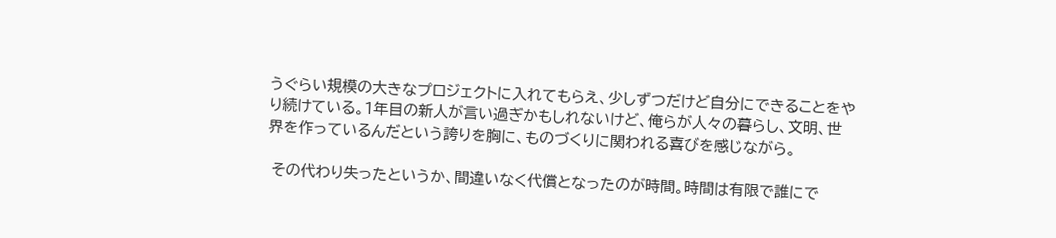うぐらい規模の大きなプロジェクトに入れてもらえ、少しずつだけど自分にできることをやり続けている。1年目の新人が言い過ぎかもしれないけど、俺らが人々の暮らし、文明、世界を作っているんだという誇りを胸に、ものづくりに関われる喜びを感じながら。

 その代わり失ったというか、間違いなく代償となったのが時間。時間は有限で誰にで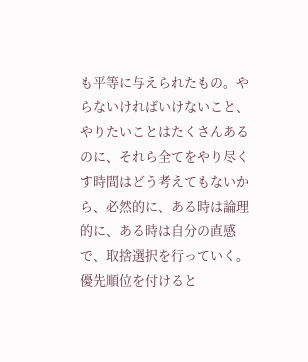も平等に与えられたもの。やらないければいけないこと、やりたいことはたくさんあるのに、それら全てをやり尽くす時間はどう考えてもないから、必然的に、ある時は論理的に、ある時は自分の直感で、取捨選択を行っていく。優先順位を付けると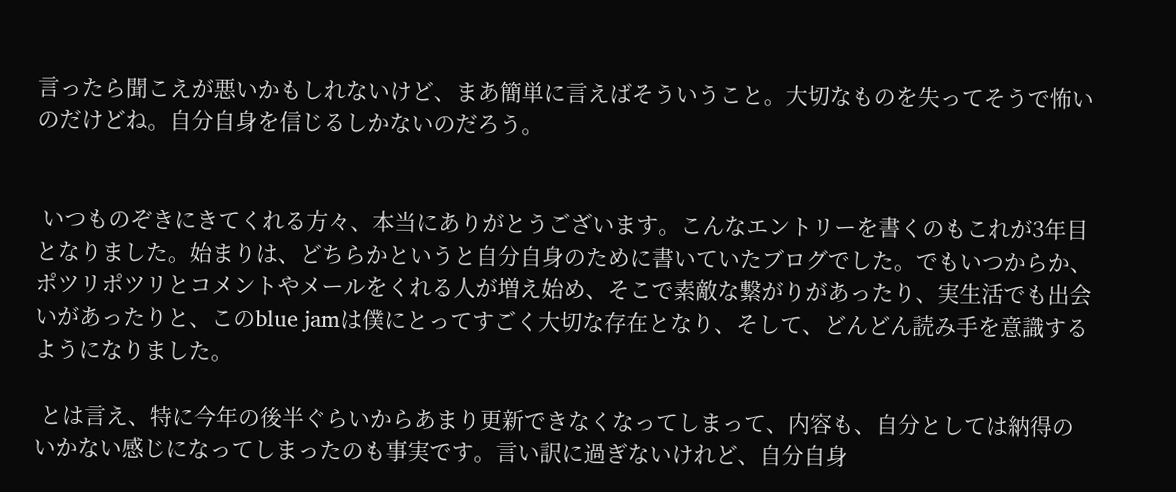言ったら聞こえが悪いかもしれないけど、まあ簡単に言えばそういうこと。大切なものを失ってそうで怖いのだけどね。自分自身を信じるしかないのだろう。


 いつものぞきにきてくれる方々、本当にありがとうございます。こんなエントリーを書くのもこれが3年目となりました。始まりは、どちらかというと自分自身のために書いていたブログでした。でもいつからか、ポツリポツリとコメントやメールをくれる人が増え始め、そこで素敵な繋がりがあったり、実生活でも出会いがあったりと、このblue jamは僕にとってすごく大切な存在となり、そして、どんどん読み手を意識するようになりました。

 とは言え、特に今年の後半ぐらいからあまり更新できなくなってしまって、内容も、自分としては納得のいかない感じになってしまったのも事実です。言い訳に過ぎないけれど、自分自身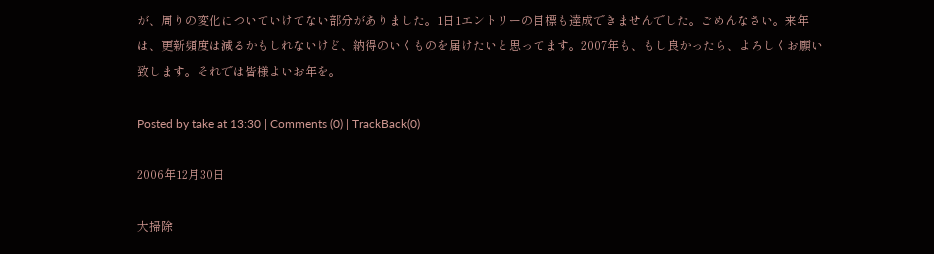が、周りの変化についていけてない部分がありました。1日1エントリーの目標も達成できませんでした。ごめんなさい。来年は、更新頻度は減るかもしれないけど、納得のいくものを届けたいと思ってます。2007年も、もし良かったら、よろしくお願い致します。それでは皆様よいお年を。

Posted by take at 13:30 | Comments (0) | TrackBack(0)

2006年12月30日

大掃除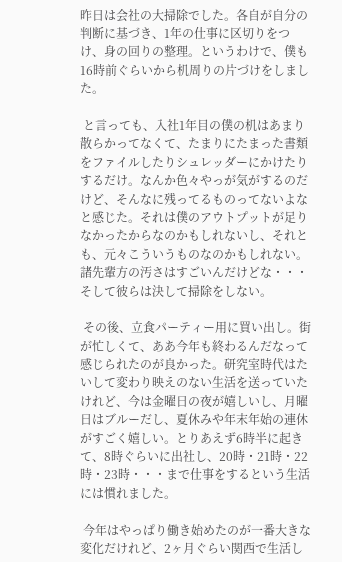昨日は会社の大掃除でした。各自が自分の判断に基づき、1年の仕事に区切りをつけ、身の回りの整理。というわけで、僕も16時前ぐらいから机周りの片づけをしました。

 と言っても、入社1年目の僕の机はあまり散らかってなくて、たまりにたまった書類をファイルしたりシュレッダーにかけたりするだけ。なんか色々やっが気がするのだけど、そんなに残ってるものってないよなと感じた。それは僕のアウトプットが足りなかったからなのかもしれないし、それとも、元々こういうものなのかもしれない。諸先輩方の汚さはすごいんだけどな・・・そして彼らは決して掃除をしない。

 その後、立食パーティー用に買い出し。街が忙しくて、ああ今年も終わるんだなって感じられたのが良かった。研究室時代はたいして変わり映えのない生活を送っていたけれど、今は金曜日の夜が嬉しいし、月曜日はブルーだし、夏休みや年末年始の連休がすごく嬉しい。とりあえず6時半に起きて、8時ぐらいに出社し、20時・21時・22時・23時・・・まで仕事をするという生活には慣れました。

 今年はやっぱり働き始めたのが一番大きな変化だけれど、2ヶ月ぐらい関西で生活し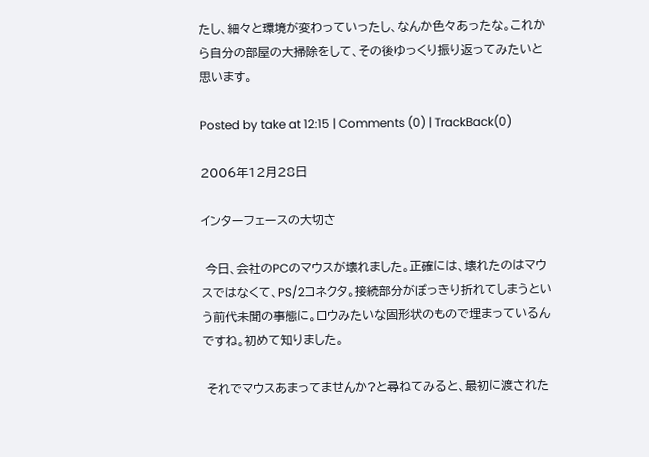たし、細々と環境が変わっていったし、なんか色々あったな。これから自分の部屋の大掃除をして、その後ゆっくり振り返ってみたいと思います。

Posted by take at 12:15 | Comments (0) | TrackBack(0)

2006年12月28日

インターフェースの大切さ

 今日、会社のPCのマウスが壊れました。正確には、壊れたのはマウスではなくて、PS/2コネクタ。接続部分がぽっきり折れてしまうという前代未聞の事態に。ロウみたいな固形状のもので埋まっているんですね。初めて知りました。

 それでマウスあまってませんか?と尋ねてみると、最初に渡された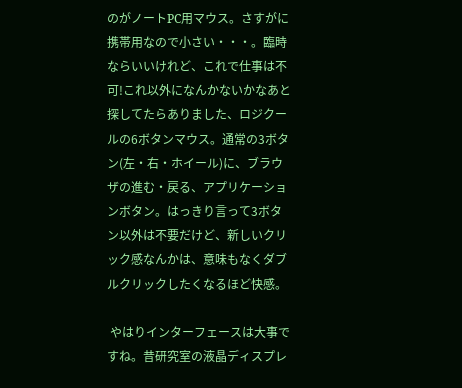のがノートPC用マウス。さすがに携帯用なので小さい・・・。臨時ならいいけれど、これで仕事は不可!これ以外になんかないかなあと探してたらありました、ロジクールの6ボタンマウス。通常の3ボタン(左・右・ホイール)に、ブラウザの進む・戻る、アプリケーションボタン。はっきり言って3ボタン以外は不要だけど、新しいクリック感なんかは、意味もなくダブルクリックしたくなるほど快感。

 やはりインターフェースは大事ですね。昔研究室の液晶ディスプレ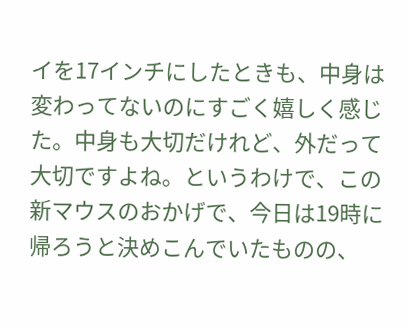イを17インチにしたときも、中身は変わってないのにすごく嬉しく感じた。中身も大切だけれど、外だって大切ですよね。というわけで、この新マウスのおかげで、今日は19時に帰ろうと決めこんでいたものの、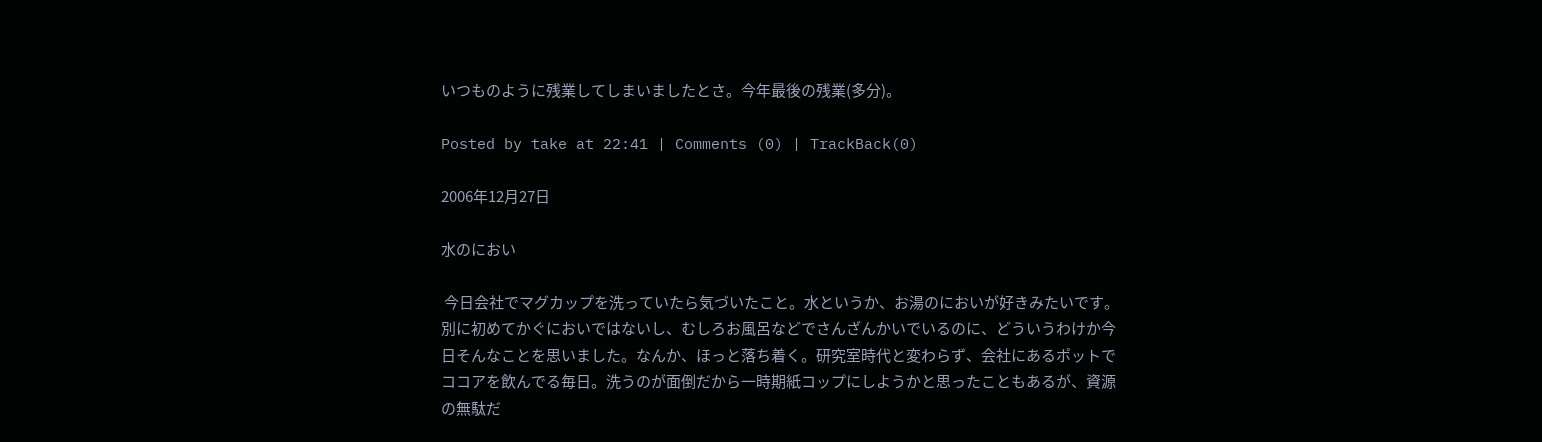いつものように残業してしまいましたとさ。今年最後の残業(多分)。

Posted by take at 22:41 | Comments (0) | TrackBack(0)

2006年12月27日

水のにおい

 今日会社でマグカップを洗っていたら気づいたこと。水というか、お湯のにおいが好きみたいです。別に初めてかぐにおいではないし、むしろお風呂などでさんざんかいでいるのに、どういうわけか今日そんなことを思いました。なんか、ほっと落ち着く。研究室時代と変わらず、会社にあるポットでココアを飲んでる毎日。洗うのが面倒だから一時期紙コップにしようかと思ったこともあるが、資源の無駄だ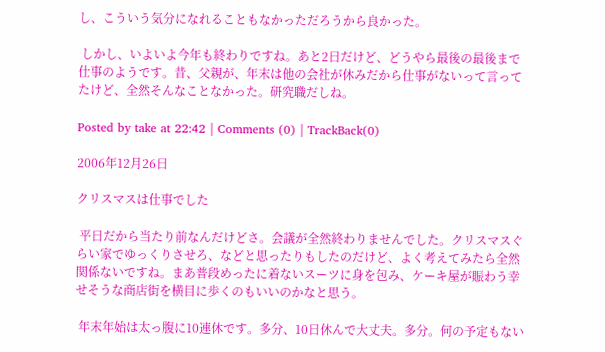し、こういう気分になれることもなかっただろうから良かった。

 しかし、いよいよ今年も終わりですね。あと2日だけど、どうやら最後の最後まで仕事のようです。昔、父親が、年末は他の会社が休みだから仕事がないって言ってたけど、全然そんなことなかった。研究職だしね。

Posted by take at 22:42 | Comments (0) | TrackBack(0)

2006年12月26日

クリスマスは仕事でした

 平日だから当たり前なんだけどさ。会議が全然終わりませんでした。クリスマスぐらい家でゆっくりさせろ、などと思ったりもしたのだけど、よく考えてみたら全然関係ないですね。まあ普段めったに着ないスーツに身を包み、ケーキ屋が賑わう幸せそうな商店街を横目に歩くのもいいのかなと思う。

 年末年始は太っ腹に10連休です。多分、10日休んで大丈夫。多分。何の予定もない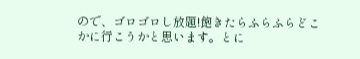ので、ゴロゴロし放題!飽きたらふらふらどこかに行こうかと思います。とに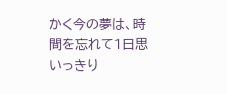かく今の夢は、時間を忘れて1日思いっきり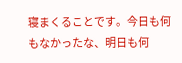寝まくることです。今日も何もなかったな、明日も何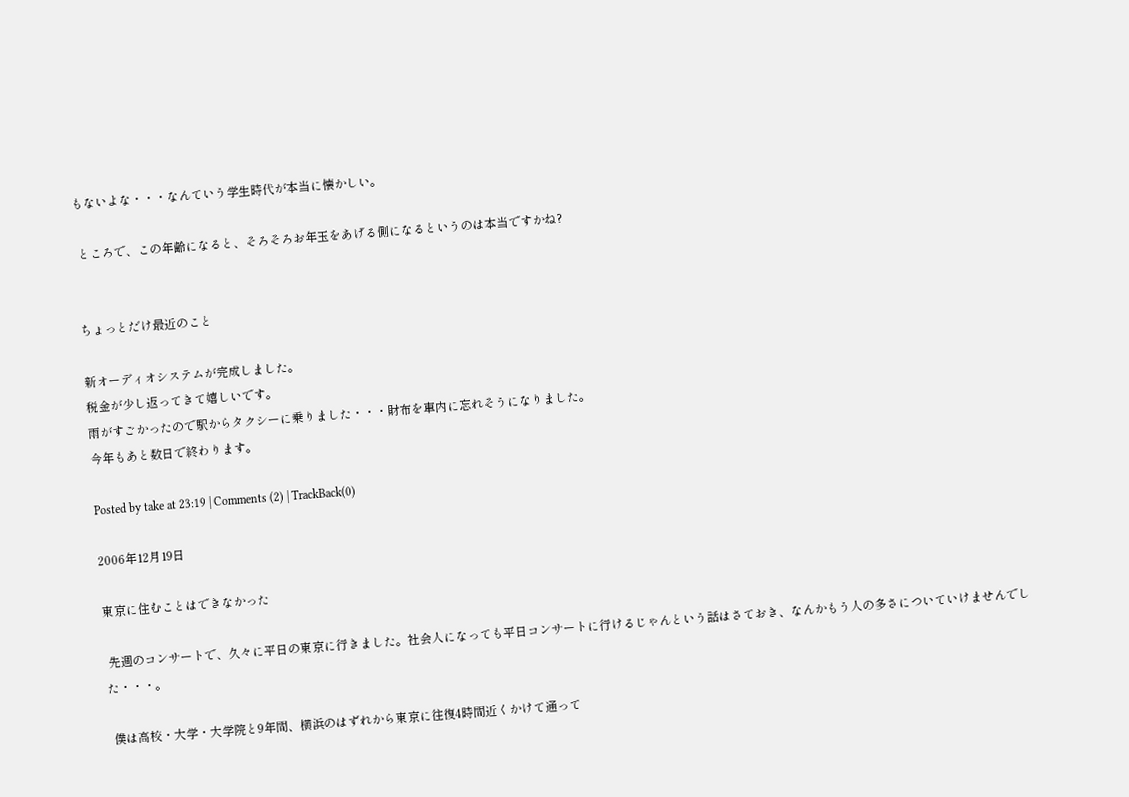もないよな・・・なんていう学生時代が本当に懐かしい。

 ところで、この年齢になると、そろそろお年玉をあげる側になるというのは本当ですかね?


ちょっとだけ最近のこと

新オーディオシステムが完成しました。
税金が少し返ってきて嬉しいです。
雨がすごかったので駅からタクシーに乗りました・・・財布を車内に忘れそうになりました。
今年もあと数日で終わります。

Posted by take at 23:19 | Comments (2) | TrackBack(0)

2006年12月19日

東京に住むことはできなかった

 先週のコンサートで、久々に平日の東京に行きました。社会人になっても平日コンサートに行けるじゃんという話はさておき、なんかもう人の多さについていけませんでした・・・。

 僕は高校・大学・大学院と9年間、横浜のはずれから東京に往復4時間近くかけて通って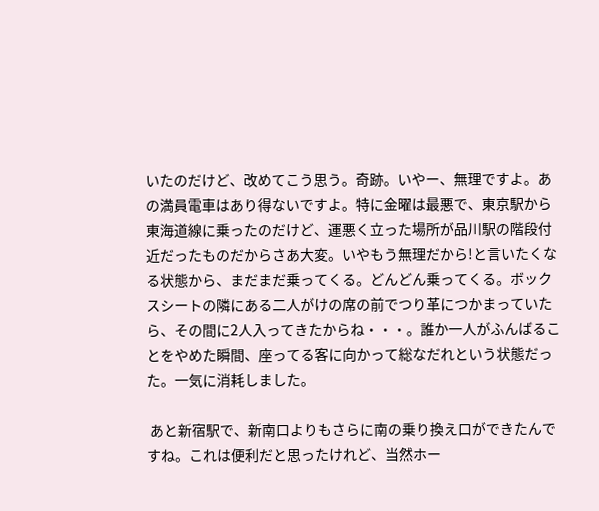いたのだけど、改めてこう思う。奇跡。いやー、無理ですよ。あの満員電車はあり得ないですよ。特に金曜は最悪で、東京駅から東海道線に乗ったのだけど、運悪く立った場所が品川駅の階段付近だったものだからさあ大変。いやもう無理だから!と言いたくなる状態から、まだまだ乗ってくる。どんどん乗ってくる。ボックスシートの隣にある二人がけの席の前でつり革につかまっていたら、その間に2人入ってきたからね・・・。誰か一人がふんばることをやめた瞬間、座ってる客に向かって総なだれという状態だった。一気に消耗しました。

 あと新宿駅で、新南口よりもさらに南の乗り換え口ができたんですね。これは便利だと思ったけれど、当然ホー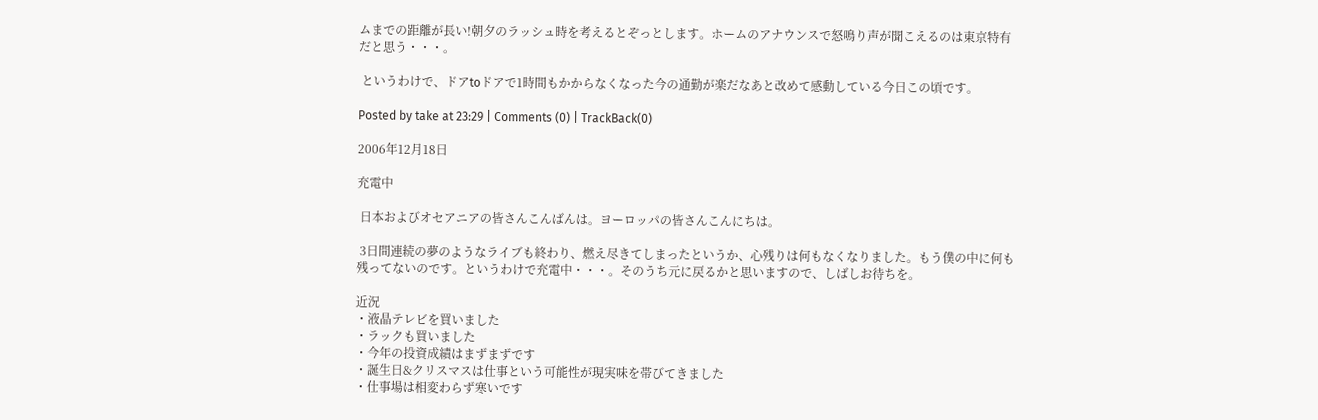ムまでの距離が長い!朝夕のラッシュ時を考えるとぞっとします。ホームのアナウンスで怒鳴り声が聞こえるのは東京特有だと思う・・・。

 というわけで、ドアtoドアで1時間もかからなくなった今の通勤が楽だなあと改めて感動している今日この頃です。

Posted by take at 23:29 | Comments (0) | TrackBack(0)

2006年12月18日

充電中

 日本およびオセアニアの皆さんこんばんは。ヨーロッパの皆さんこんにちは。

 3日間連続の夢のようなライブも終わり、燃え尽きてしまったというか、心残りは何もなくなりました。もう僕の中に何も残ってないのです。というわけで充電中・・・。そのうち元に戻るかと思いますので、しばしお待ちを。

近況
・液晶テレビを買いました
・ラックも買いました
・今年の投資成績はまずまずです
・誕生日&クリスマスは仕事という可能性が現実味を帯びてきました
・仕事場は相変わらず寒いです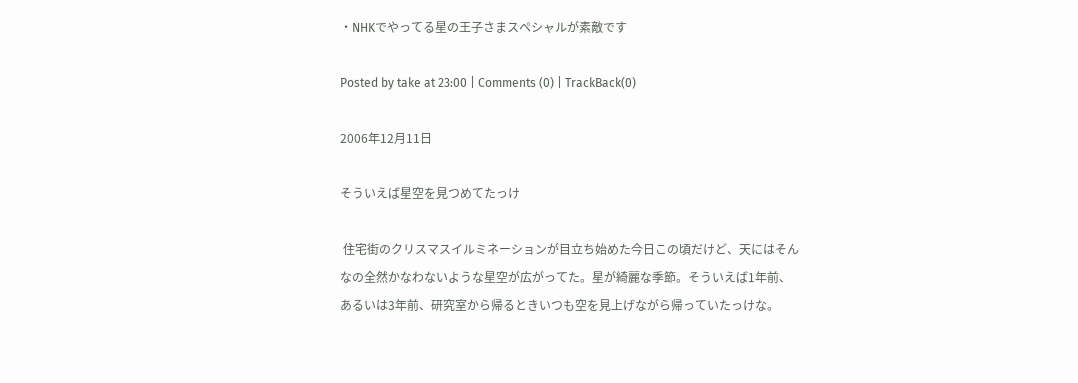・NHKでやってる星の王子さまスペシャルが素敵です

Posted by take at 23:00 | Comments (0) | TrackBack(0)

2006年12月11日

そういえば星空を見つめてたっけ

 住宅街のクリスマスイルミネーションが目立ち始めた今日この頃だけど、天にはそんなの全然かなわないような星空が広がってた。星が綺麗な季節。そういえば1年前、あるいは3年前、研究室から帰るときいつも空を見上げながら帰っていたっけな。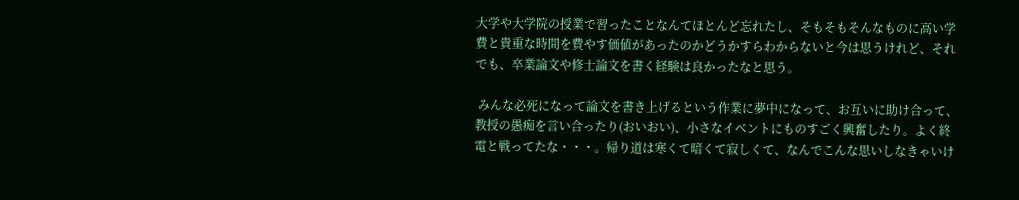大学や大学院の授業で習ったことなんてほとんど忘れたし、そもそもそんなものに高い学費と貴重な時間を費やす価値があったのかどうかすらわからないと今は思うけれど、それでも、卒業論文や修士論文を書く経験は良かったなと思う。

 みんな必死になって論文を書き上げるという作業に夢中になって、お互いに助け合って、教授の愚痴を言い合ったり(おいおい)、小さなイベントにものすごく興奮したり。よく終電と戦ってたな・・・。帰り道は寒くて暗くて寂しくて、なんでこんな思いしなきゃいけ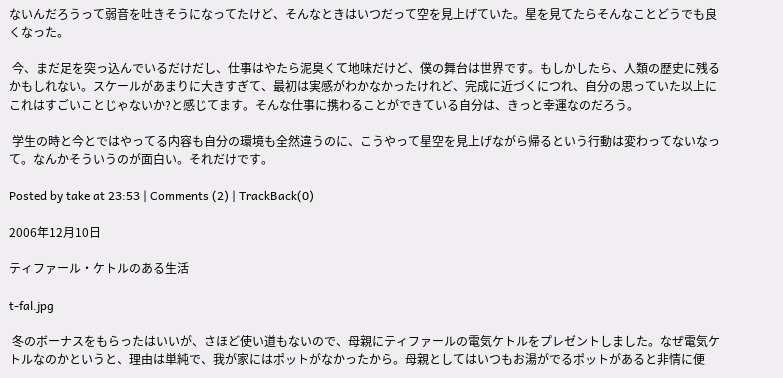ないんだろうって弱音を吐きそうになってたけど、そんなときはいつだって空を見上げていた。星を見てたらそんなことどうでも良くなった。

 今、まだ足を突っ込んでいるだけだし、仕事はやたら泥臭くて地味だけど、僕の舞台は世界です。もしかしたら、人類の歴史に残るかもしれない。スケールがあまりに大きすぎて、最初は実感がわかなかったけれど、完成に近づくにつれ、自分の思っていた以上にこれはすごいことじゃないか?と感じてます。そんな仕事に携わることができている自分は、きっと幸運なのだろう。

 学生の時と今とではやってる内容も自分の環境も全然違うのに、こうやって星空を見上げながら帰るという行動は変わってないなって。なんかそういうのが面白い。それだけです。

Posted by take at 23:53 | Comments (2) | TrackBack(0)

2006年12月10日

ティファール・ケトルのある生活

t-fal.jpg

 冬のボーナスをもらったはいいが、さほど使い道もないので、母親にティファールの電気ケトルをプレゼントしました。なぜ電気ケトルなのかというと、理由は単純で、我が家にはポットがなかったから。母親としてはいつもお湯がでるポットがあると非情に便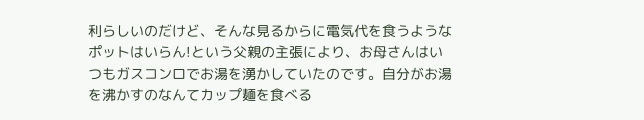利らしいのだけど、そんな見るからに電気代を食うようなポットはいらん!という父親の主張により、お母さんはいつもガスコンロでお湯を湧かしていたのです。自分がお湯を沸かすのなんてカップ麺を食べる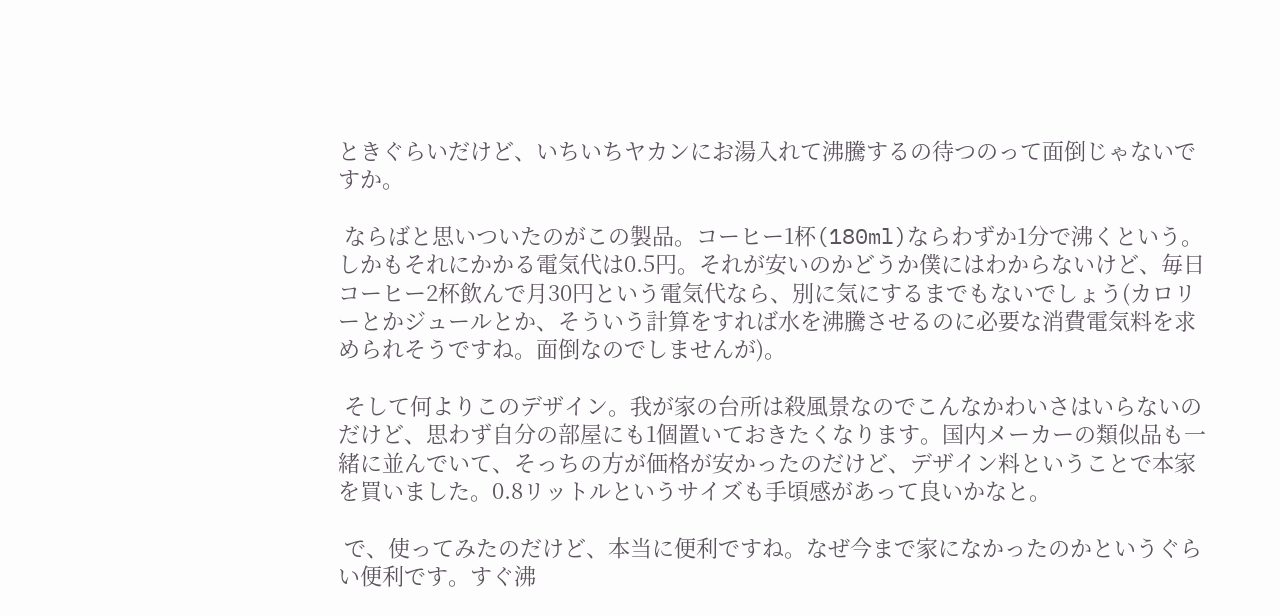ときぐらいだけど、いちいちヤカンにお湯入れて沸騰するの待つのって面倒じゃないですか。

 ならばと思いついたのがこの製品。コーヒー1杯(180ml)ならわずか1分で沸くという。しかもそれにかかる電気代は0.5円。それが安いのかどうか僕にはわからないけど、毎日コーヒー2杯飲んで月30円という電気代なら、別に気にするまでもないでしょう(カロリーとかジュールとか、そういう計算をすれば水を沸騰させるのに必要な消費電気料を求められそうですね。面倒なのでしませんが)。

 そして何よりこのデザイン。我が家の台所は殺風景なのでこんなかわいさはいらないのだけど、思わず自分の部屋にも1個置いておきたくなります。国内メーカーの類似品も一緒に並んでいて、そっちの方が価格が安かったのだけど、デザイン料ということで本家を買いました。0.8リットルというサイズも手頃感があって良いかなと。

 で、使ってみたのだけど、本当に便利ですね。なぜ今まで家になかったのかというぐらい便利です。すぐ沸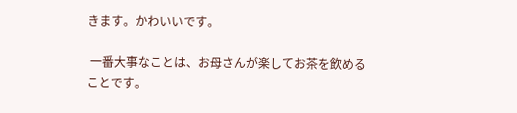きます。かわいいです。

 一番大事なことは、お母さんが楽してお茶を飲めることです。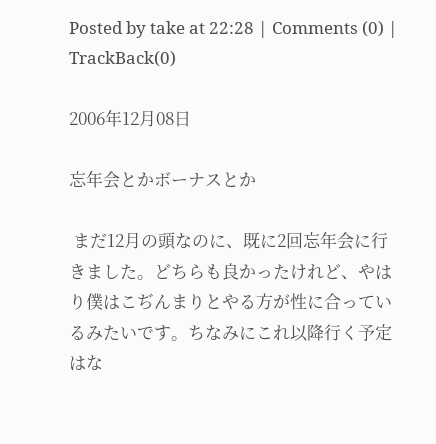Posted by take at 22:28 | Comments (0) | TrackBack(0)

2006年12月08日

忘年会とかボーナスとか

 まだ12月の頭なのに、既に2回忘年会に行きました。どちらも良かったけれど、やはり僕はこぢんまりとやる方が性に合っているみたいです。ちなみにこれ以降行く予定はな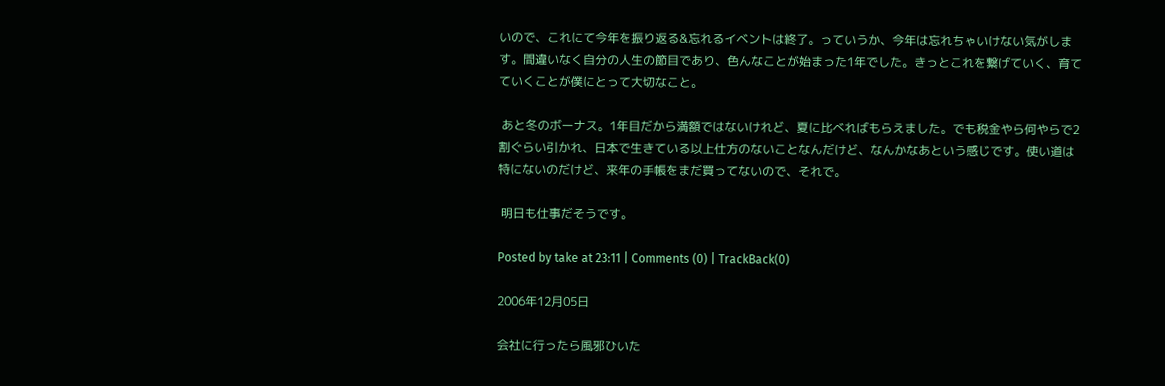いので、これにて今年を振り返る&忘れるイベントは終了。っていうか、今年は忘れちゃいけない気がします。間違いなく自分の人生の節目であり、色んなことが始まった1年でした。きっとこれを繋げていく、育てていくことが僕にとって大切なこと。

 あと冬のボーナス。1年目だから満額ではないけれど、夏に比べればもらえました。でも税金やら何やらで2割ぐらい引かれ、日本で生きている以上仕方のないことなんだけど、なんかなあという感じです。使い道は特にないのだけど、来年の手帳をまだ買ってないので、それで。

 明日も仕事だそうです。

Posted by take at 23:11 | Comments (0) | TrackBack(0)

2006年12月05日

会社に行ったら風邪ひいた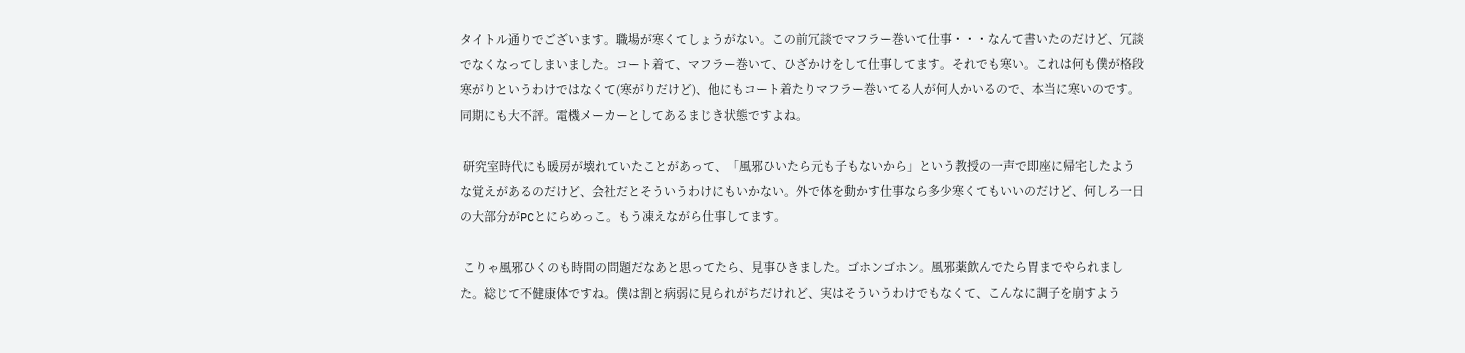タイトル通りでございます。職場が寒くてしょうがない。この前冗談でマフラー巻いて仕事・・・なんて書いたのだけど、冗談でなくなってしまいました。コート着て、マフラー巻いて、ひざかけをして仕事してます。それでも寒い。これは何も僕が格段寒がりというわけではなくて(寒がりだけど)、他にもコート着たりマフラー巻いてる人が何人かいるので、本当に寒いのです。同期にも大不評。電機メーカーとしてあるまじき状態ですよね。

 研究室時代にも暖房が壊れていたことがあって、「風邪ひいたら元も子もないから」という教授の一声で即座に帰宅したような覚えがあるのだけど、会社だとそういうわけにもいかない。外で体を動かす仕事なら多少寒くてもいいのだけど、何しろ一日の大部分がPCとにらめっこ。もう凍えながら仕事してます。

 こりゃ風邪ひくのも時間の問題だなあと思ってたら、見事ひきました。ゴホンゴホン。風邪薬飲んでたら胃までやられました。総じて不健康体ですね。僕は割と病弱に見られがちだけれど、実はそういうわけでもなくて、こんなに調子を崩すよう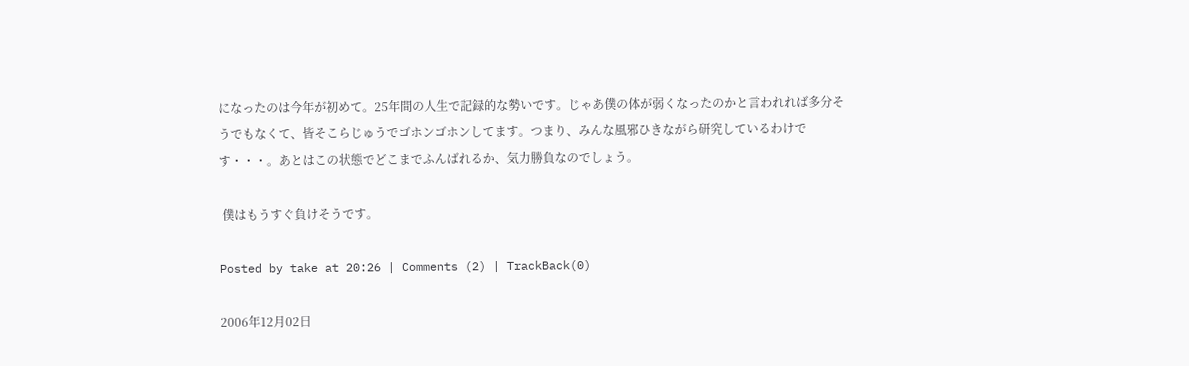になったのは今年が初めて。25年間の人生で記録的な勢いです。じゃあ僕の体が弱くなったのかと言われれば多分そうでもなくて、皆そこらじゅうでゴホンゴホンしてます。つまり、みんな風邪ひきながら研究しているわけです・・・。あとはこの状態でどこまでふんばれるか、気力勝負なのでしょう。

 僕はもうすぐ負けそうです。

Posted by take at 20:26 | Comments (2) | TrackBack(0)

2006年12月02日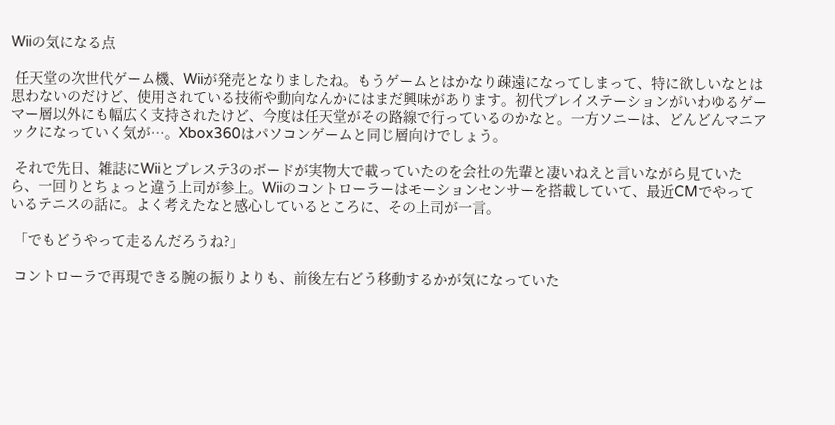Wiiの気になる点

 任天堂の次世代ゲーム機、Wiiが発売となりましたね。もうゲームとはかなり疎遠になってしまって、特に欲しいなとは思わないのだけど、使用されている技術や動向なんかにはまだ興味があります。初代プレイステーションがいわゆるゲーマー層以外にも幅広く支持されたけど、今度は任天堂がその路線で行っているのかなと。一方ソニーは、どんどんマニアックになっていく気が…。Xbox360はパソコンゲームと同じ層向けでしょう。

 それで先日、雑誌にWiiとプレステ3のボードが実物大で載っていたのを会社の先輩と凄いねえと言いながら見ていたら、一回りとちょっと違う上司が参上。Wiiのコントローラーはモーションセンサーを搭載していて、最近CMでやっているテニスの話に。よく考えたなと感心しているところに、その上司が一言。

 「でもどうやって走るんだろうね?」

 コントローラで再現できる腕の振りよりも、前後左右どう移動するかが気になっていた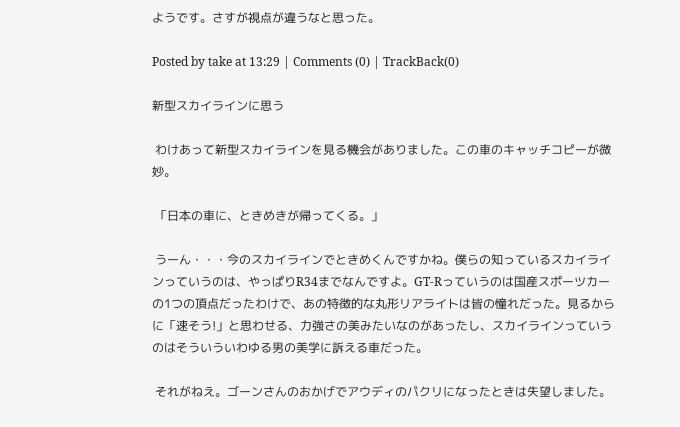ようです。さすが視点が違うなと思った。

Posted by take at 13:29 | Comments (0) | TrackBack(0)

新型スカイラインに思う

 わけあって新型スカイラインを見る機会がありました。この車のキャッチコピーが微妙。

 「日本の車に、ときめきが帰ってくる。」

 うーん・・・今のスカイラインでときめくんですかね。僕らの知っているスカイラインっていうのは、やっぱりR34までなんですよ。GT-Rっていうのは国産スポーツカーの1つの頂点だったわけで、あの特徴的な丸形リアライトは皆の憧れだった。見るからに「速そう!」と思わせる、力強さの美みたいなのがあったし、スカイラインっていうのはそういういわゆる男の美学に訴える車だった。

 それがねえ。ゴーンさんのおかげでアウディのパクリになったときは失望しました。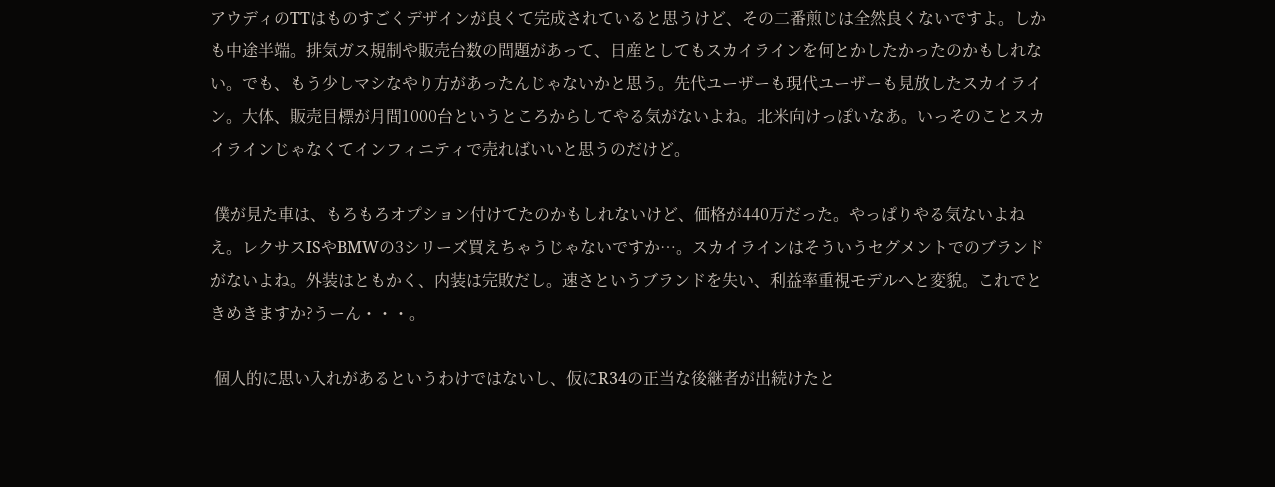アウディのTTはものすごくデザインが良くて完成されていると思うけど、その二番煎じは全然良くないですよ。しかも中途半端。排気ガス規制や販売台数の問題があって、日産としてもスカイラインを何とかしたかったのかもしれない。でも、もう少しマシなやり方があったんじゃないかと思う。先代ユーザーも現代ユーザーも見放したスカイライン。大体、販売目標が月間1000台というところからしてやる気がないよね。北米向けっぽいなあ。いっそのことスカイラインじゃなくてインフィニティで売ればいいと思うのだけど。

 僕が見た車は、もろもろオプション付けてたのかもしれないけど、価格が440万だった。やっぱりやる気ないよねえ。レクサスISやBMWの3シリーズ買えちゃうじゃないですか…。スカイラインはそういうセグメントでのブランドがないよね。外装はともかく、内装は完敗だし。速さというブランドを失い、利益率重視モデルへと変貌。これでときめきますか?うーん・・・。

 個人的に思い入れがあるというわけではないし、仮にR34の正当な後継者が出続けたと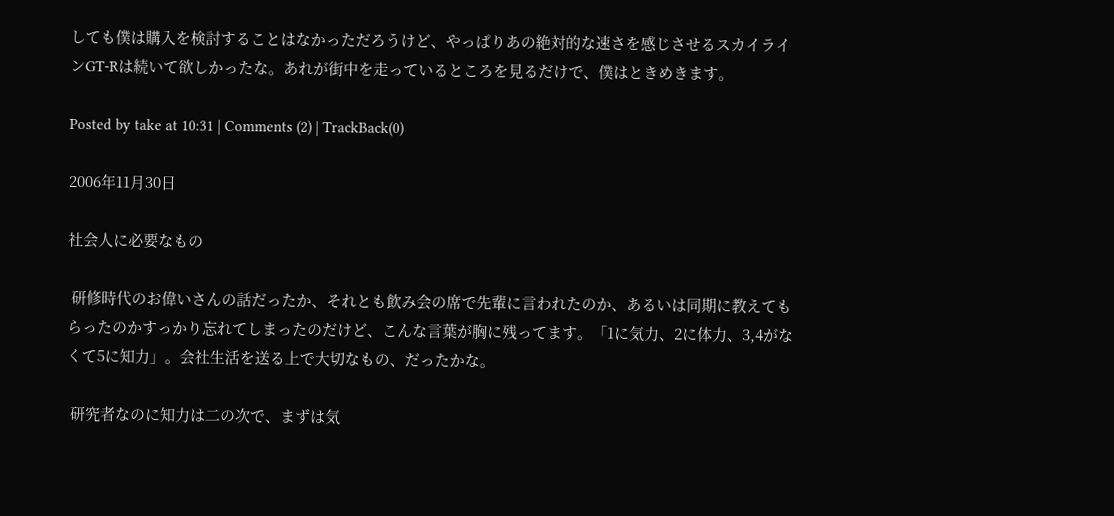しても僕は購入を検討することはなかっただろうけど、やっぱりあの絶対的な速さを感じさせるスカイラインGT-Rは続いて欲しかったな。あれが街中を走っているところを見るだけで、僕はときめきます。

Posted by take at 10:31 | Comments (2) | TrackBack(0)

2006年11月30日

社会人に必要なもの

 研修時代のお偉いさんの話だったか、それとも飲み会の席で先輩に言われたのか、あるいは同期に教えてもらったのかすっかり忘れてしまったのだけど、こんな言葉が胸に残ってます。「1に気力、2に体力、3,4がなくて5に知力」。会社生活を送る上で大切なもの、だったかな。

 研究者なのに知力は二の次で、まずは気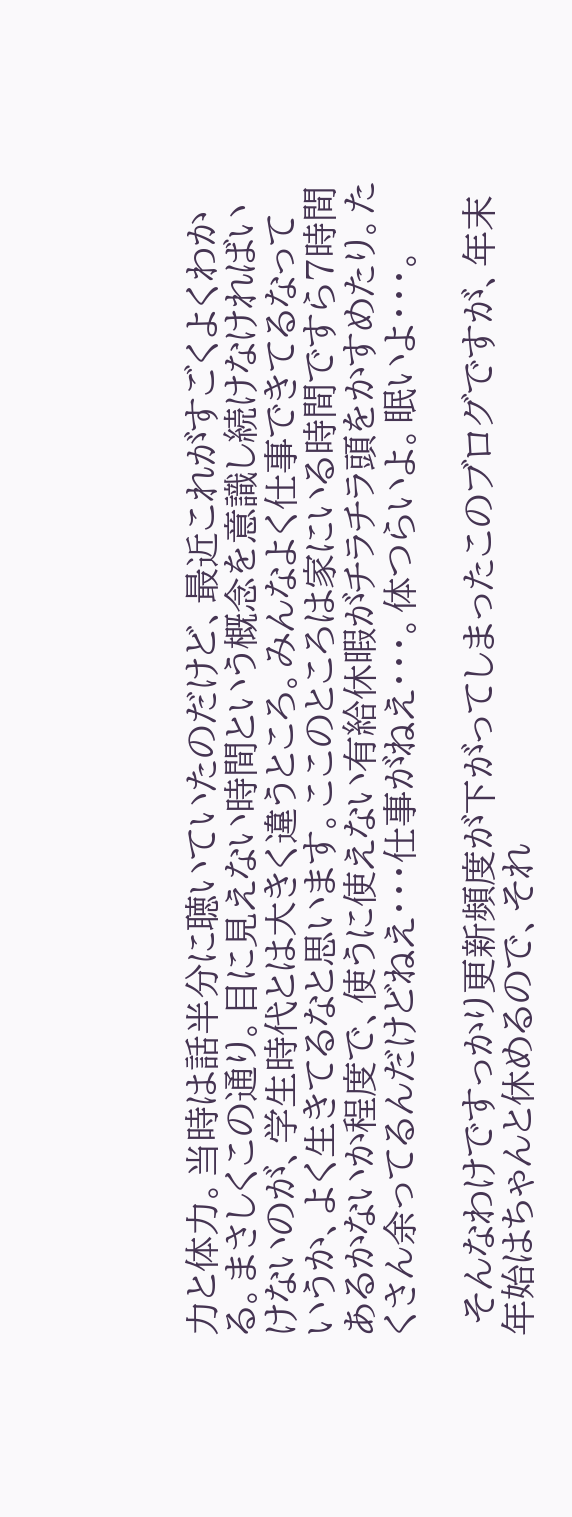力と体力。当時は話半分に聴いていたのだけど、最近これがすごくよくわかる。まさしくこの通り。目に見えない時間という概念を意識し続けなければいけないのが、学生時代とは大きく違うところ。みんなよく仕事できてるなっていうか、よく生きてるなと思います。ここのところは家にいる時間ですら7時間あるかないか程度で、使うに使えない有給休暇がチラチラ頭をかすめたり。たくさん余ってるんだけどねえ・・・仕事がねえ・・・。体つらいよ。眠いよ・・・。

 そんなわけですっかり更新頻度が下がってしまったこのブログですが、年末年始はちゃんと休めるので、それ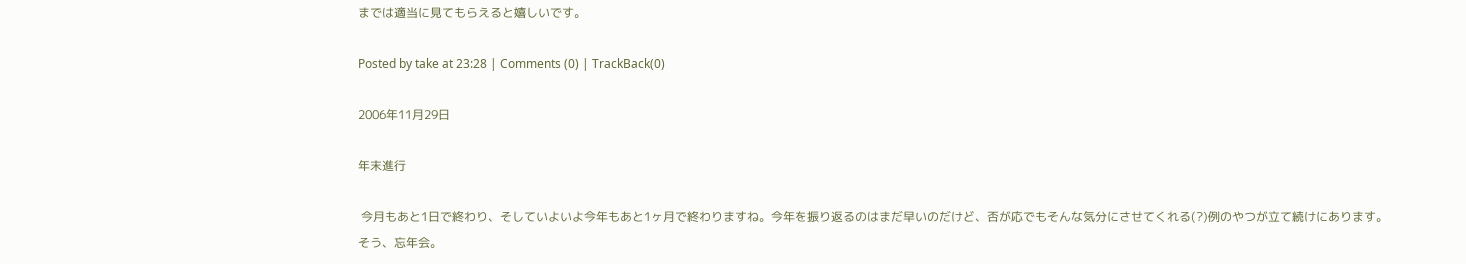までは適当に見てもらえると嬉しいです。

Posted by take at 23:28 | Comments (0) | TrackBack(0)

2006年11月29日

年末進行

 今月もあと1日で終わり、そしていよいよ今年もあと1ヶ月で終わりますね。今年を振り返るのはまだ早いのだけど、否が応でもそんな気分にさせてくれる(?)例のやつが立て続けにあります。そう、忘年会。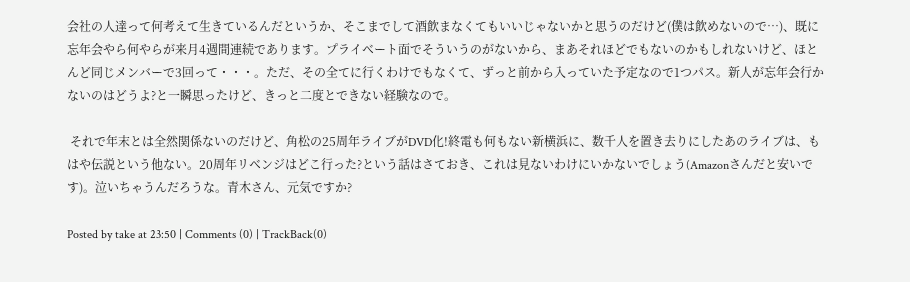会社の人達って何考えて生きているんだというか、そこまでして酒飲まなくてもいいじゃないかと思うのだけど(僕は飲めないので…)、既に忘年会やら何やらが来月4週間連続であります。プライベート面でそういうのがないから、まあそれほどでもないのかもしれないけど、ほとんど同じメンバーで3回って・・・。ただ、その全てに行くわけでもなくて、ずっと前から入っていた予定なので1つパス。新人が忘年会行かないのはどうよ?と一瞬思ったけど、きっと二度とできない経験なので。

 それで年末とは全然関係ないのだけど、角松の25周年ライブがDVD化!終電も何もない新横浜に、数千人を置き去りにしたあのライブは、もはや伝説という他ない。20周年リベンジはどこ行った?という話はさておき、これは見ないわけにいかないでしょう(Amazonさんだと安いです)。泣いちゃうんだろうな。青木さん、元気ですか?

Posted by take at 23:50 | Comments (0) | TrackBack(0)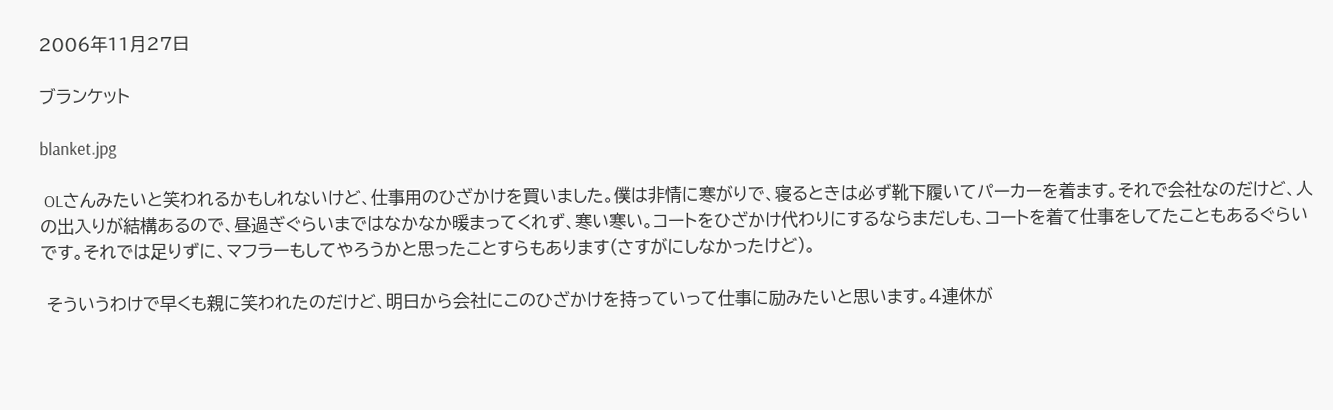2006年11月27日

ブランケット

blanket.jpg

 OLさんみたいと笑われるかもしれないけど、仕事用のひざかけを買いました。僕は非情に寒がりで、寝るときは必ず靴下履いてパーカーを着ます。それで会社なのだけど、人の出入りが結構あるので、昼過ぎぐらいまではなかなか暖まってくれず、寒い寒い。コートをひざかけ代わりにするならまだしも、コートを着て仕事をしてたこともあるぐらいです。それでは足りずに、マフラーもしてやろうかと思ったことすらもあります(さすがにしなかったけど)。

 そういうわけで早くも親に笑われたのだけど、明日から会社にこのひざかけを持っていって仕事に励みたいと思います。4連休が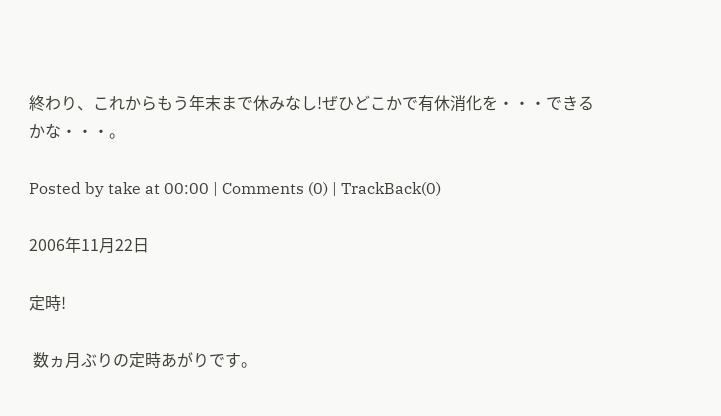終わり、これからもう年末まで休みなし!ぜひどこかで有休消化を・・・できるかな・・・。

Posted by take at 00:00 | Comments (0) | TrackBack(0)

2006年11月22日

定時!

 数ヵ月ぶりの定時あがりです。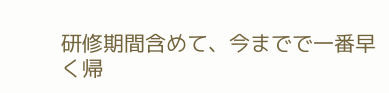研修期間含めて、今までで一番早く帰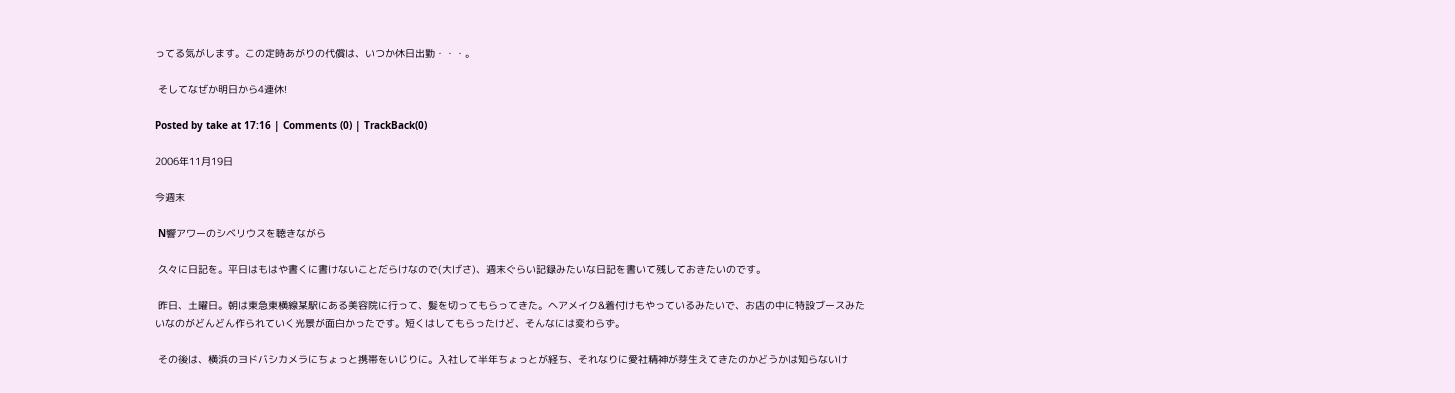ってる気がします。この定時あがりの代償は、いつか休日出勤・・・。

 そしてなぜか明日から4連休!

Posted by take at 17:16 | Comments (0) | TrackBack(0)

2006年11月19日

今週末

 N響アワーのシベリウスを聴きながら

 久々に日記を。平日はもはや書くに書けないことだらけなので(大げさ)、週末ぐらい記録みたいな日記を書いて残しておきたいのです。

 昨日、土曜日。朝は東急東横線某駅にある美容院に行って、髪を切ってもらってきた。ヘアメイク&着付けもやっているみたいで、お店の中に特設ブースみたいなのがどんどん作られていく光景が面白かったです。短くはしてもらったけど、そんなには変わらず。

 その後は、横浜のヨドバシカメラにちょっと携帯をいじりに。入社して半年ちょっとが経ち、それなりに愛社精神が芽生えてきたのかどうかは知らないけ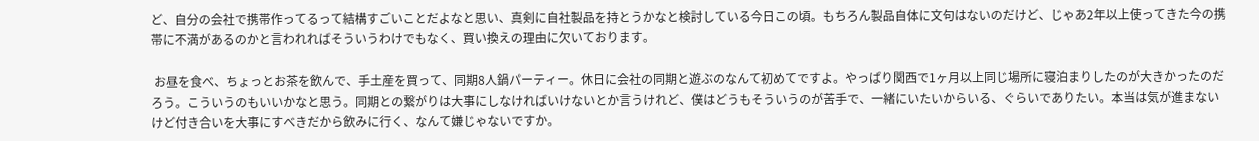ど、自分の会社で携帯作ってるって結構すごいことだよなと思い、真剣に自社製品を持とうかなと検討している今日この頃。もちろん製品自体に文句はないのだけど、じゃあ2年以上使ってきた今の携帯に不満があるのかと言われればそういうわけでもなく、買い換えの理由に欠いております。

 お昼を食べ、ちょっとお茶を飲んで、手土産を買って、同期8人鍋パーティー。休日に会社の同期と遊ぶのなんて初めてですよ。やっぱり関西で1ヶ月以上同じ場所に寝泊まりしたのが大きかったのだろう。こういうのもいいかなと思う。同期との繋がりは大事にしなければいけないとか言うけれど、僕はどうもそういうのが苦手で、一緒にいたいからいる、ぐらいでありたい。本当は気が進まないけど付き合いを大事にすべきだから飲みに行く、なんて嫌じゃないですか。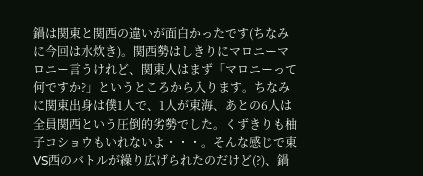鍋は関東と関西の違いが面白かったです(ちなみに今回は水炊き)。関西勢はしきりにマロニーマロニー言うけれど、関東人はまず「マロニーって何ですか?」というところから入ります。ちなみに関東出身は僕1人で、1人が東海、あとの6人は全員関西という圧倒的劣勢でした。くずきりも柚子コショウもいれないよ・・・。そんな感じで東VS西のバトルが繰り広げられたのだけど(?)、鍋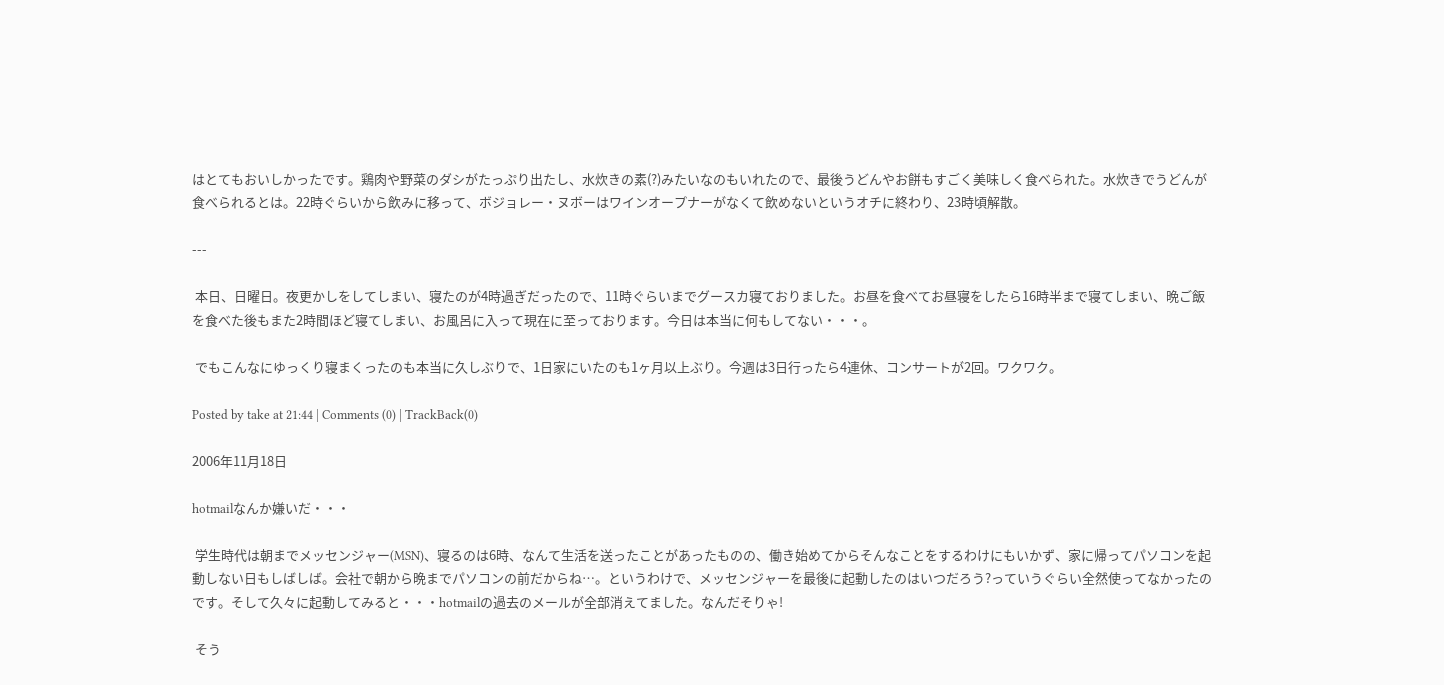はとてもおいしかったです。鶏肉や野菜のダシがたっぷり出たし、水炊きの素(?)みたいなのもいれたので、最後うどんやお餅もすごく美味しく食べられた。水炊きでうどんが食べられるとは。22時ぐらいから飲みに移って、ボジョレー・ヌボーはワインオープナーがなくて飲めないというオチに終わり、23時頃解散。

---

 本日、日曜日。夜更かしをしてしまい、寝たのが4時過ぎだったので、11時ぐらいまでグースカ寝ておりました。お昼を食べてお昼寝をしたら16時半まで寝てしまい、晩ご飯を食べた後もまた2時間ほど寝てしまい、お風呂に入って現在に至っております。今日は本当に何もしてない・・・。

 でもこんなにゆっくり寝まくったのも本当に久しぶりで、1日家にいたのも1ヶ月以上ぶり。今週は3日行ったら4連休、コンサートが2回。ワクワク。

Posted by take at 21:44 | Comments (0) | TrackBack(0)

2006年11月18日

hotmailなんか嫌いだ・・・

 学生時代は朝までメッセンジャー(MSN)、寝るのは6時、なんて生活を送ったことがあったものの、働き始めてからそんなことをするわけにもいかず、家に帰ってパソコンを起動しない日もしばしば。会社で朝から晩までパソコンの前だからね…。というわけで、メッセンジャーを最後に起動したのはいつだろう?っていうぐらい全然使ってなかったのです。そして久々に起動してみると・・・hotmailの過去のメールが全部消えてました。なんだそりゃ!

 そう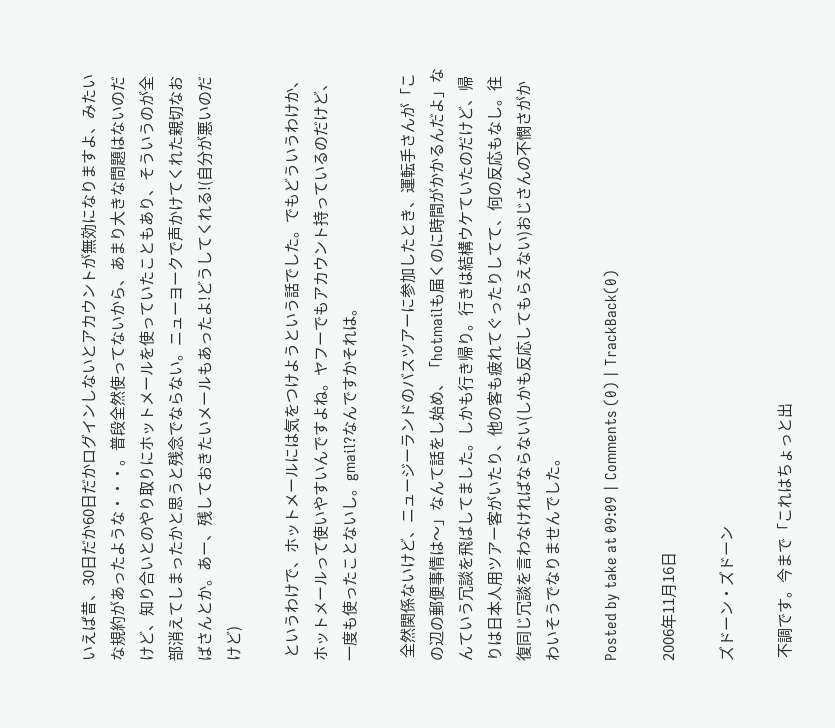いえば昔、30日だか60日だかログインしないとアカウントが無効になりますよ、みたいな規約があったような・・・。普段全然使ってないから、あまり大きな問題はないのだけど、知り合いとのやり取りにホットメールを使っていたこともあり、そういうのが全部消えてしまったかと思うと残念でならない。ニューヨークで声かけてくれた親切なおばさんとか。あー、残しておきたいメールもあったよ!どうしてくれる!(自分が悪いのだけど)

 というわけで、ホットメールには気をつけようという話でした。でもどういうわけか、ホットメールって使いやすいんですよね。ヤフーでもアカウント持っているのだけど、一度も使ったことないし。gmail?なんですかそれは。

 全然関係ないけど、ニュージーランドのバスツアーに参加したとき、運転手さんが「この辺の郵便事情は〜」なんて話をし始め、「hotmailも届くのに時間がかかるんだよ」なんていう冗談を飛ばしてました。しかも行き帰り。行きは結構ウケていたのだけど、帰りは日本人用ツアー客がいたり、他の客も疲れてぐったりしてて、何の反応もなし。往復同じ冗談を言わなければならない(しかも反応してもらえない)おじさんの不憫さがかわいそうでなりませんでした。

Posted by take at 09:09 | Comments (0) | TrackBack(0)

2006年11月16日

ズドーン・ズドーン

 不調です。今まで「これはちょっと出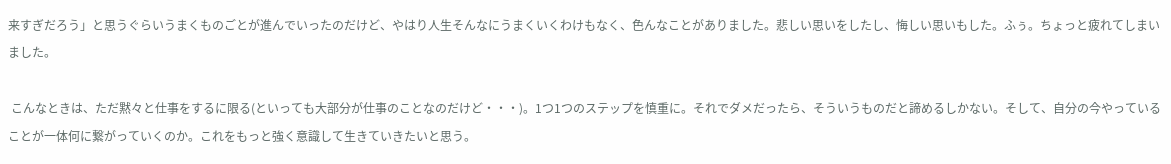来すぎだろう」と思うぐらいうまくものごとが進んでいったのだけど、やはり人生そんなにうまくいくわけもなく、色んなことがありました。悲しい思いをしたし、悔しい思いもした。ふぅ。ちょっと疲れてしまいました。

 こんなときは、ただ黙々と仕事をするに限る(といっても大部分が仕事のことなのだけど・・・)。1つ1つのステップを慎重に。それでダメだったら、そういうものだと諦めるしかない。そして、自分の今やっていることが一体何に繋がっていくのか。これをもっと強く意識して生きていきたいと思う。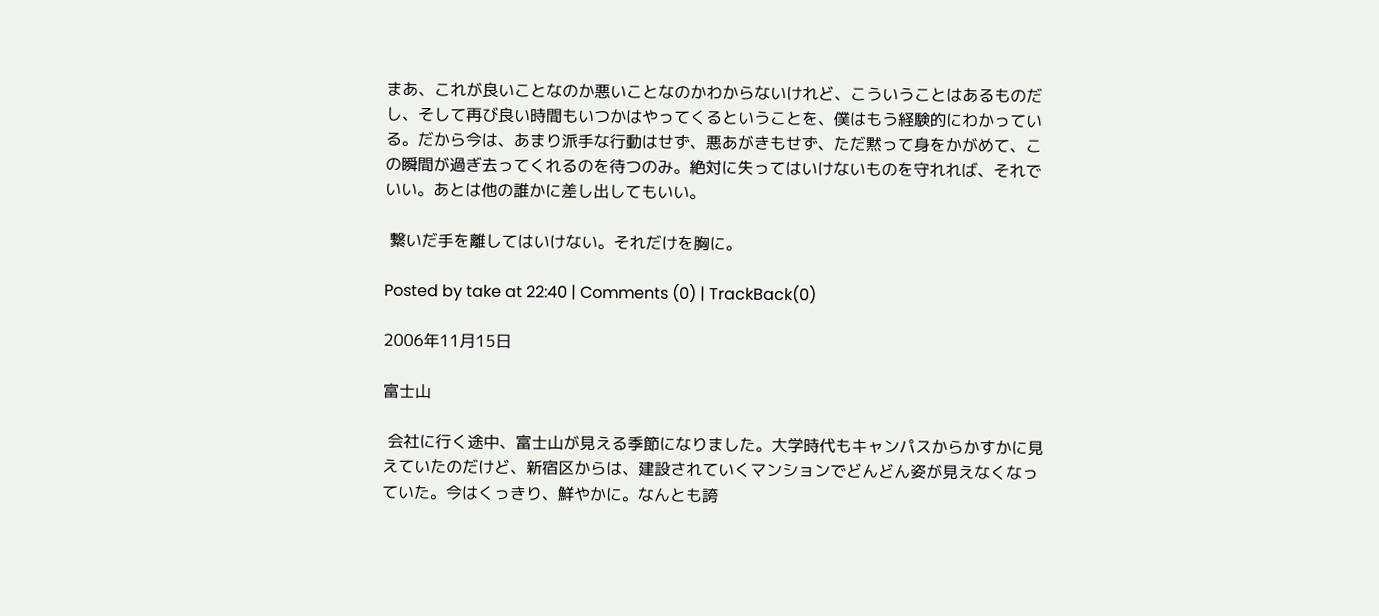まあ、これが良いことなのか悪いことなのかわからないけれど、こういうことはあるものだし、そして再び良い時間もいつかはやってくるということを、僕はもう経験的にわかっている。だから今は、あまり派手な行動はせず、悪あがきもせず、ただ黙って身をかがめて、この瞬間が過ぎ去ってくれるのを待つのみ。絶対に失ってはいけないものを守れれば、それでいい。あとは他の誰かに差し出してもいい。

 繋いだ手を離してはいけない。それだけを胸に。

Posted by take at 22:40 | Comments (0) | TrackBack(0)

2006年11月15日

富士山

 会社に行く途中、富士山が見える季節になりました。大学時代もキャンパスからかすかに見えていたのだけど、新宿区からは、建設されていくマンションでどんどん姿が見えなくなっていた。今はくっきり、鮮やかに。なんとも誇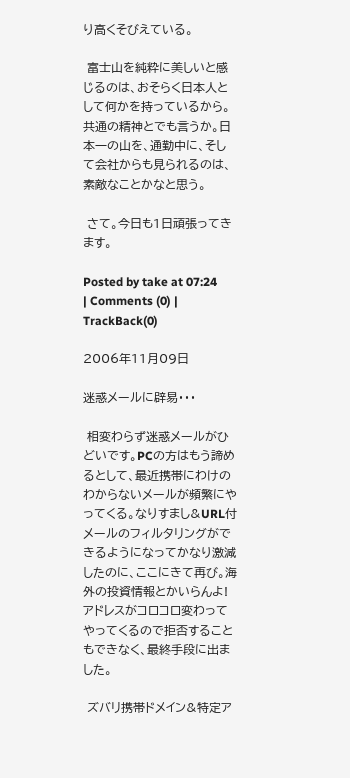り高くそびえている。

 富士山を純粋に美しいと感じるのは、おそらく日本人として何かを持っているから。共通の精神とでも言うか。日本一の山を、通勤中に、そして会社からも見られるのは、素敵なことかなと思う。

 さて。今日も1日頑張ってきます。

Posted by take at 07:24 | Comments (0) | TrackBack(0)

2006年11月09日

迷惑メールに辟易・・・

 相変わらず迷惑メールがひどいです。PCの方はもう諦めるとして、最近携帯にわけのわからないメールが頻繁にやってくる。なりすまし&URL付メールのフィルタリングができるようになってかなり激減したのに、ここにきて再び。海外の投資情報とかいらんよ!アドレスがコロコロ変わってやってくるので拒否することもできなく、最終手段に出ました。

 ズバリ携帯ドメイン&特定ア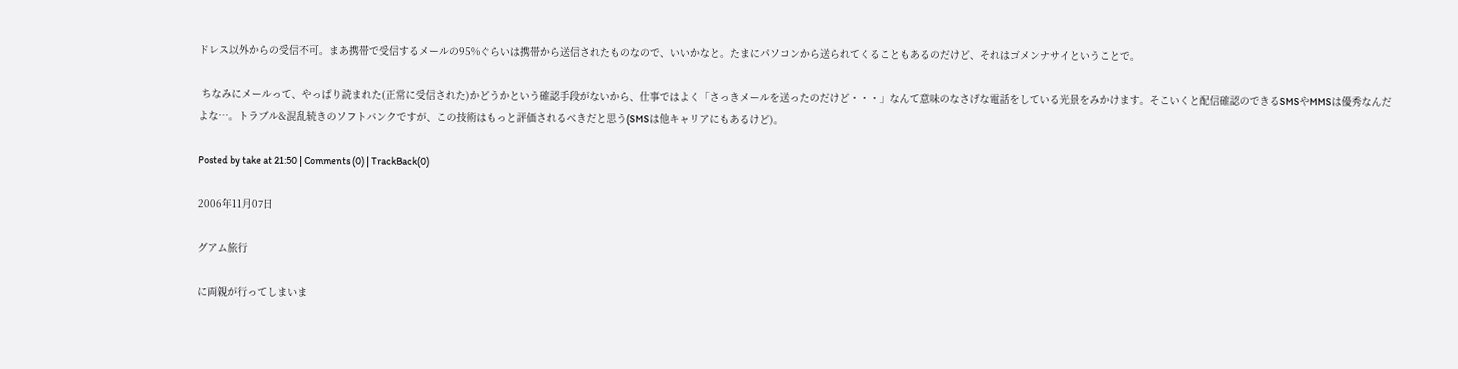ドレス以外からの受信不可。まあ携帯で受信するメールの95%ぐらいは携帯から送信されたものなので、いいかなと。たまにパソコンから送られてくることもあるのだけど、それはゴメンナサイということで。

 ちなみにメールって、やっぱり読まれた(正常に受信された)かどうかという確認手段がないから、仕事ではよく「さっきメールを送ったのだけど・・・」なんて意味のなさげな電話をしている光景をみかけます。そこいくと配信確認のできるSMSやMMSは優秀なんだよな…。トラブル&混乱続きのソフトバンクですが、この技術はもっと評価されるべきだと思う(SMSは他キャリアにもあるけど)。

Posted by take at 21:50 | Comments (0) | TrackBack(0)

2006年11月07日

グアム旅行

に両親が行ってしまいま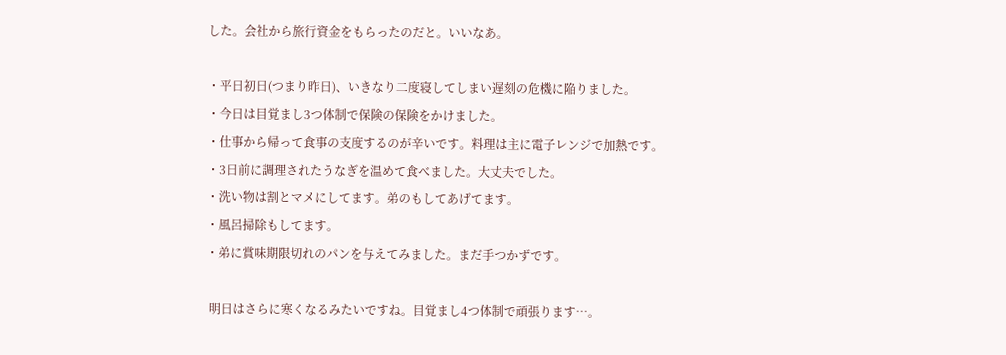した。会社から旅行資金をもらったのだと。いいなあ。

・平日初日(つまり昨日)、いきなり二度寝してしまい遅刻の危機に陥りました。
・今日は目覚まし3つ体制で保険の保険をかけました。
・仕事から帰って食事の支度するのが辛いです。料理は主に電子レンジで加熱です。
・3日前に調理されたうなぎを温めて食べました。大丈夫でした。
・洗い物は割とマメにしてます。弟のもしてあげてます。
・風呂掃除もしてます。
・弟に賞味期限切れのパンを与えてみました。まだ手つかずです。

 明日はさらに寒くなるみたいですね。目覚まし4つ体制で頑張ります…。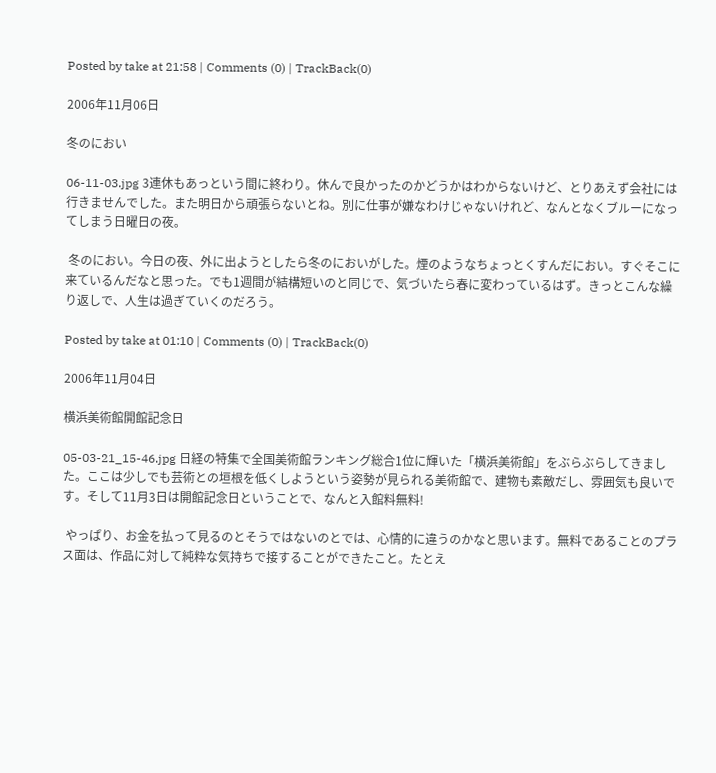Posted by take at 21:58 | Comments (0) | TrackBack(0)

2006年11月06日

冬のにおい

06-11-03.jpg 3連休もあっという間に終わり。休んで良かったのかどうかはわからないけど、とりあえず会社には行きませんでした。また明日から頑張らないとね。別に仕事が嫌なわけじゃないけれど、なんとなくブルーになってしまう日曜日の夜。

 冬のにおい。今日の夜、外に出ようとしたら冬のにおいがした。煙のようなちょっとくすんだにおい。すぐそこに来ているんだなと思った。でも1週間が結構短いのと同じで、気づいたら春に変わっているはず。きっとこんな繰り返しで、人生は過ぎていくのだろう。

Posted by take at 01:10 | Comments (0) | TrackBack(0)

2006年11月04日

横浜美術館開館記念日

05-03-21_15-46.jpg 日経の特集で全国美術館ランキング総合1位に輝いた「横浜美術館」をぶらぶらしてきました。ここは少しでも芸術との垣根を低くしようという姿勢が見られる美術館で、建物も素敵だし、雰囲気も良いです。そして11月3日は開館記念日ということで、なんと入館料無料!

 やっぱり、お金を払って見るのとそうではないのとでは、心情的に違うのかなと思います。無料であることのプラス面は、作品に対して純粋な気持ちで接することができたこと。たとえ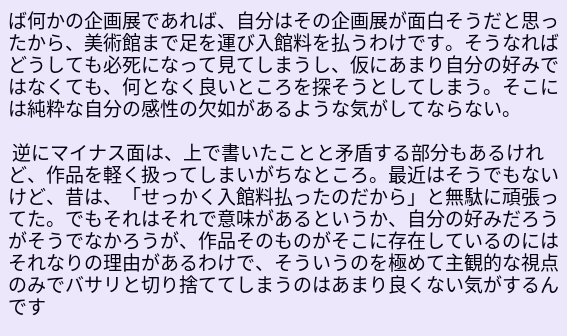ば何かの企画展であれば、自分はその企画展が面白そうだと思ったから、美術館まで足を運び入館料を払うわけです。そうなればどうしても必死になって見てしまうし、仮にあまり自分の好みではなくても、何となく良いところを探そうとしてしまう。そこには純粋な自分の感性の欠如があるような気がしてならない。

 逆にマイナス面は、上で書いたことと矛盾する部分もあるけれど、作品を軽く扱ってしまいがちなところ。最近はそうでもないけど、昔は、「せっかく入館料払ったのだから」と無駄に頑張ってた。でもそれはそれで意味があるというか、自分の好みだろうがそうでなかろうが、作品そのものがそこに存在しているのにはそれなりの理由があるわけで、そういうのを極めて主観的な視点のみでバサリと切り捨ててしまうのはあまり良くない気がするんです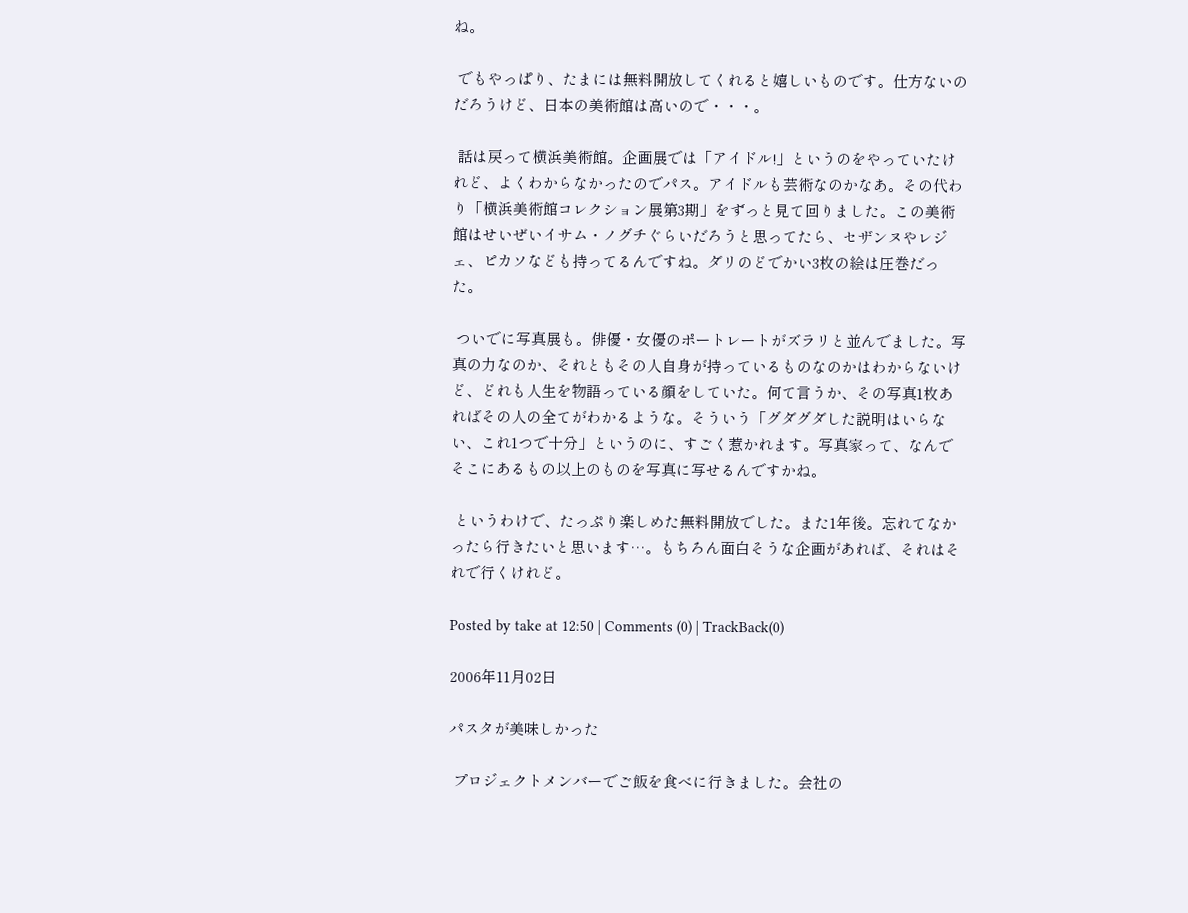ね。

 でもやっぱり、たまには無料開放してくれると嬉しいものです。仕方ないのだろうけど、日本の美術館は高いので・・・。

 話は戻って横浜美術館。企画展では「アイドル!」というのをやっていたけれど、よくわからなかったのでパス。アイドルも芸術なのかなあ。その代わり「横浜美術館コレクション展第3期」をずっと見て回りました。この美術館はせいぜいイサム・ノグチぐらいだろうと思ってたら、セザンヌやレジェ、ピカソなども持ってるんですね。ダリのどでかい3枚の絵は圧巻だった。

 ついでに写真展も。俳優・女優のポートレートがズラリと並んでました。写真の力なのか、それともその人自身が持っているものなのかはわからないけど、どれも人生を物語っている顔をしていた。何て言うか、その写真1枚あればその人の全てがわかるような。そういう「グダグダした説明はいらない、これ1つで十分」というのに、すごく惹かれます。写真家って、なんでそこにあるもの以上のものを写真に写せるんですかね。

 というわけで、たっぷり楽しめた無料開放でした。また1年後。忘れてなかったら行きたいと思います…。もちろん面白そうな企画があれば、それはそれで行くけれど。

Posted by take at 12:50 | Comments (0) | TrackBack(0)

2006年11月02日

パスタが美味しかった

 プロジェクトメンバーでご飯を食べに行きました。会社の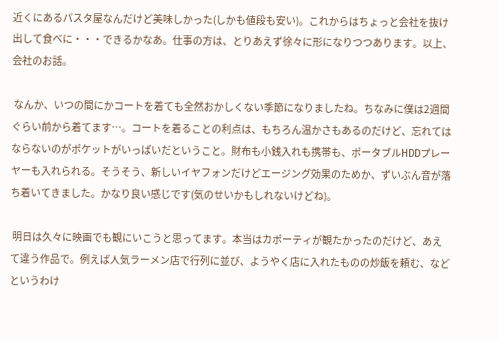近くにあるパスタ屋なんだけど美味しかった(しかも値段も安い)。これからはちょっと会社を抜け出して食べに・・・できるかなあ。仕事の方は、とりあえず徐々に形になりつつあります。以上、会社のお話。

 なんか、いつの間にかコートを着ても全然おかしくない季節になりましたね。ちなみに僕は2週間ぐらい前から着てます…。コートを着ることの利点は、もちろん温かさもあるのだけど、忘れてはならないのがポケットがいっぱいだということ。財布も小銭入れも携帯も、ポータブルHDDプレーヤーも入れられる。そうそう、新しいイヤフォンだけどエージング効果のためか、ずいぶん音が落ち着いてきました。かなり良い感じです(気のせいかもしれないけどね)。

 明日は久々に映画でも観にいこうと思ってます。本当はカポーティが観たかったのだけど、あえて違う作品で。例えば人気ラーメン店で行列に並び、ようやく店に入れたものの炒飯を頼む、などというわけ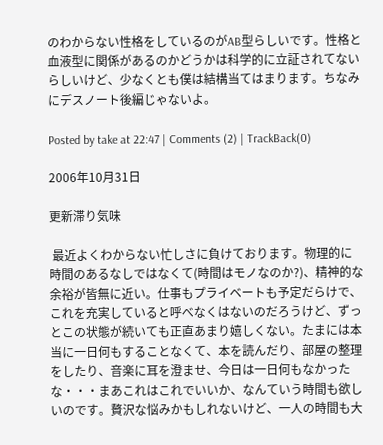のわからない性格をしているのがAB型らしいです。性格と血液型に関係があるのかどうかは科学的に立証されてないらしいけど、少なくとも僕は結構当てはまります。ちなみにデスノート後編じゃないよ。

Posted by take at 22:47 | Comments (2) | TrackBack(0)

2006年10月31日

更新滞り気味

 最近よくわからない忙しさに負けております。物理的に時間のあるなしではなくて(時間はモノなのか?)、精神的な余裕が皆無に近い。仕事もプライベートも予定だらけで、これを充実していると呼べなくはないのだろうけど、ずっとこの状態が続いても正直あまり嬉しくない。たまには本当に一日何もすることなくて、本を読んだり、部屋の整理をしたり、音楽に耳を澄ませ、今日は一日何もなかったな・・・まあこれはこれでいいか、なんていう時間も欲しいのです。贅沢な悩みかもしれないけど、一人の時間も大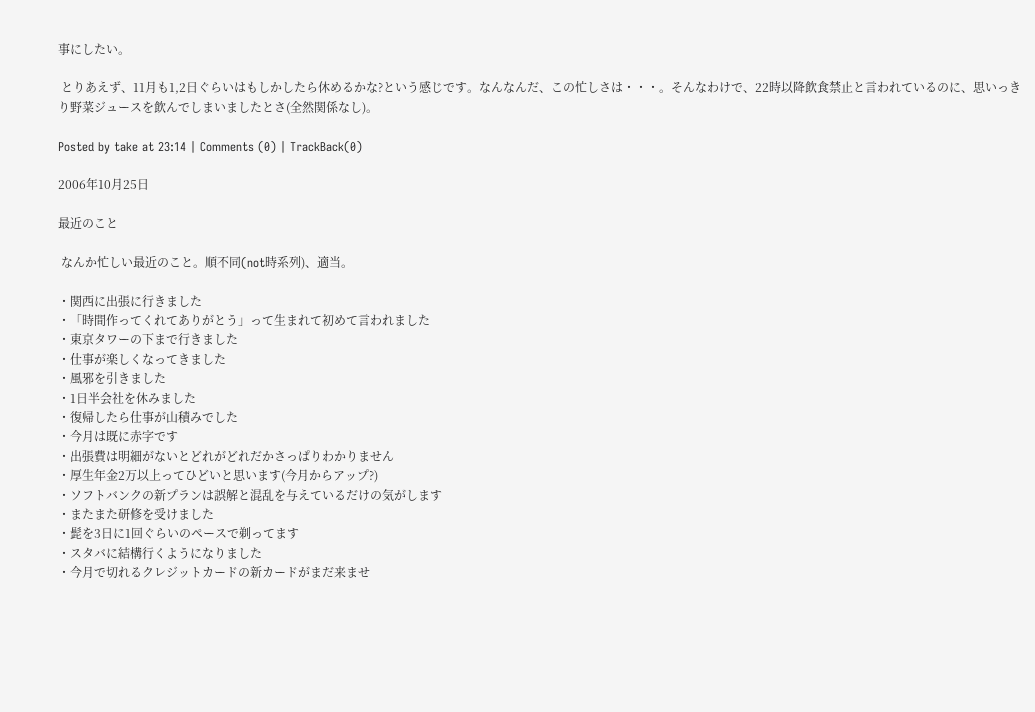事にしたい。

 とりあえず、11月も1,2日ぐらいはもしかしたら休めるかな?という感じです。なんなんだ、この忙しさは・・・。そんなわけで、22時以降飲食禁止と言われているのに、思いっきり野菜ジュースを飲んでしまいましたとさ(全然関係なし)。

Posted by take at 23:14 | Comments (0) | TrackBack(0)

2006年10月25日

最近のこと

 なんか忙しい最近のこと。順不同(not時系列)、適当。

・関西に出張に行きました
・「時間作ってくれてありがとう」って生まれて初めて言われました
・東京タワーの下まで行きました
・仕事が楽しくなってきました
・風邪を引きました
・1日半会社を休みました
・復帰したら仕事が山積みでした
・今月は既に赤字です
・出張費は明細がないとどれがどれだかさっぱりわかりません
・厚生年金2万以上ってひどいと思います(今月からアップ?)
・ソフトバンクの新プランは誤解と混乱を与えているだけの気がします
・またまた研修を受けました
・髭を3日に1回ぐらいのペースで剃ってます
・スタバに結構行くようになりました
・今月で切れるクレジットカードの新カードがまだ来ませ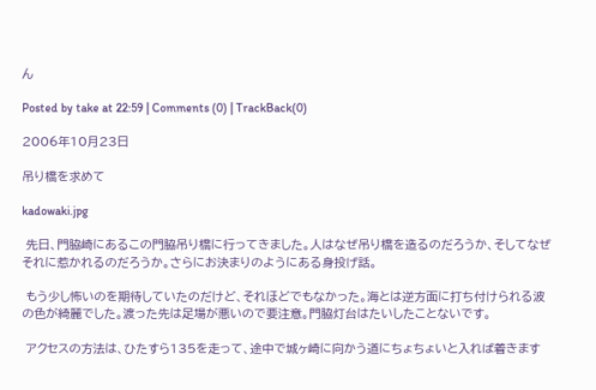ん

Posted by take at 22:59 | Comments (0) | TrackBack(0)

2006年10月23日

吊り橋を求めて

kadowaki.jpg

 先日、門脇崎にあるこの門脇吊り橋に行ってきました。人はなぜ吊り橋を造るのだろうか、そしてなぜそれに惹かれるのだろうか。さらにお決まりのようにある身投げ話。

 もう少し怖いのを期待していたのだけど、それほどでもなかった。海とは逆方面に打ち付けられる波の色が綺麗でした。渡った先は足場が悪いので要注意。門脇灯台はたいしたことないです。

 アクセスの方法は、ひたすら135を走って、途中で城ヶ崎に向かう道にちょちょいと入れば着きます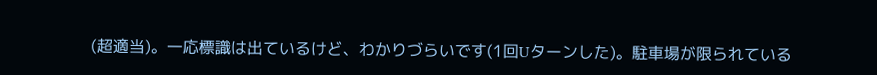(超適当)。一応標識は出ているけど、わかりづらいです(1回Uターンした)。駐車場が限られている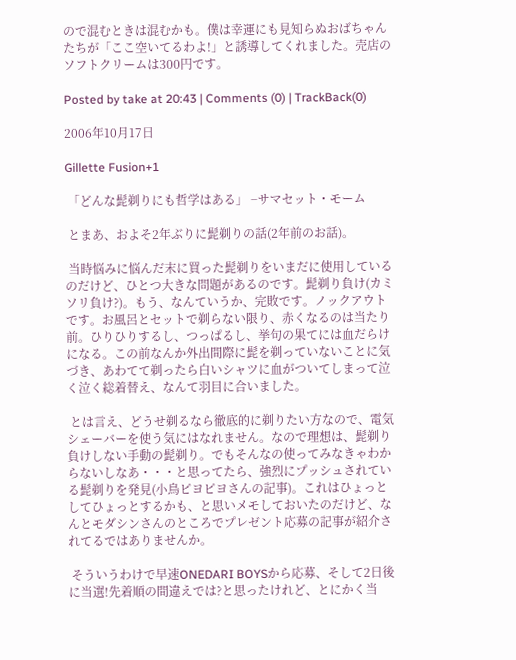ので混むときは混むかも。僕は幸運にも見知らぬおばちゃんたちが「ここ空いてるわよ!」と誘導してくれました。売店のソフトクリームは300円です。

Posted by take at 20:43 | Comments (0) | TrackBack(0)

2006年10月17日

Gillette Fusion+1

 「どんな髭剃りにも哲学はある」 −サマセット・モーム

 とまあ、およそ2年ぶりに髭剃りの話(2年前のお話)。

 当時悩みに悩んだ末に買った髭剃りをいまだに使用しているのだけど、ひとつ大きな問題があるのです。髭剃り負け(カミソリ負け?)。もう、なんていうか、完敗です。ノックアウトです。お風呂とセットで剃らない限り、赤くなるのは当たり前。ひりひりするし、つっぱるし、挙句の果てには血だらけになる。この前なんか外出間際に髭を剃っていないことに気づき、あわてて剃ったら白いシャツに血がついてしまって泣く泣く総着替え、なんて羽目に合いました。

 とは言え、どうせ剃るなら徹底的に剃りたい方なので、電気シェーバーを使う気にはなれません。なので理想は、髭剃り負けしない手動の髭剃り。でもそんなの使ってみなきゃわからないしなあ・・・と思ってたら、強烈にプッシュされている髭剃りを発見(小鳥ピヨピヨさんの記事)。これはひょっとしてひょっとするかも、と思いメモしておいたのだけど、なんとモダシンさんのところでプレゼント応募の記事が紹介されてるではありませんか。

 そういうわけで早速ONEDARI BOYSから応募、そして2日後に当選!先着順の間違えでは?と思ったけれど、とにかく当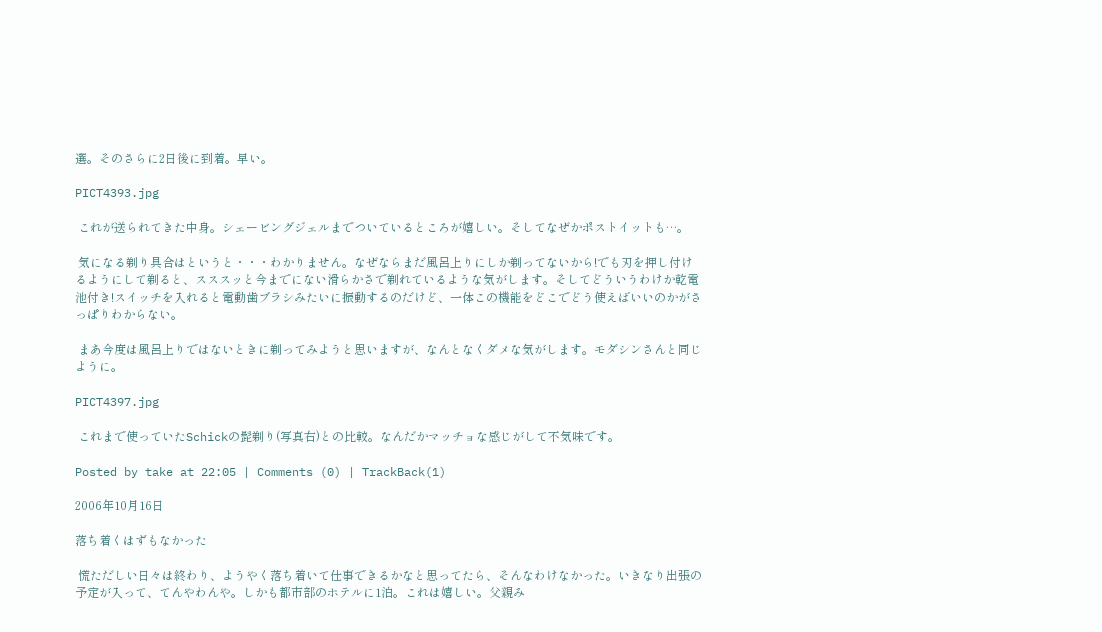選。そのさらに2日後に到着。早い。

PICT4393.jpg

 これが送られてきた中身。シェービングジェルまでついているところが嬉しい。そしてなぜかポストイットも…。

 気になる剃り具合はというと・・・わかりません。なぜならまだ風呂上りにしか剃ってないから!でも刃を押し付けるようにして剃ると、スススッと今までにない滑らかさで剃れているような気がします。そしてどういうわけか乾電池付き!スイッチを入れると電動歯ブラシみたいに振動するのだけど、一体この機能をどこでどう使えばいいのかがさっぱりわからない。

 まあ今度は風呂上りではないときに剃ってみようと思いますが、なんとなくダメな気がします。モダシンさんと同じように。

PICT4397.jpg

 これまで使っていたSchickの髭剃り(写真右)との比較。なんだかマッチョな感じがして不気味です。

Posted by take at 22:05 | Comments (0) | TrackBack(1)

2006年10月16日

落ち着くはずもなかった

 慌ただしい日々は終わり、ようやく落ち着いて仕事できるかなと思ってたら、そんなわけなかった。いきなり出張の予定が入って、てんやわんや。しかも都市部のホテルに1泊。これは嬉しい。父親み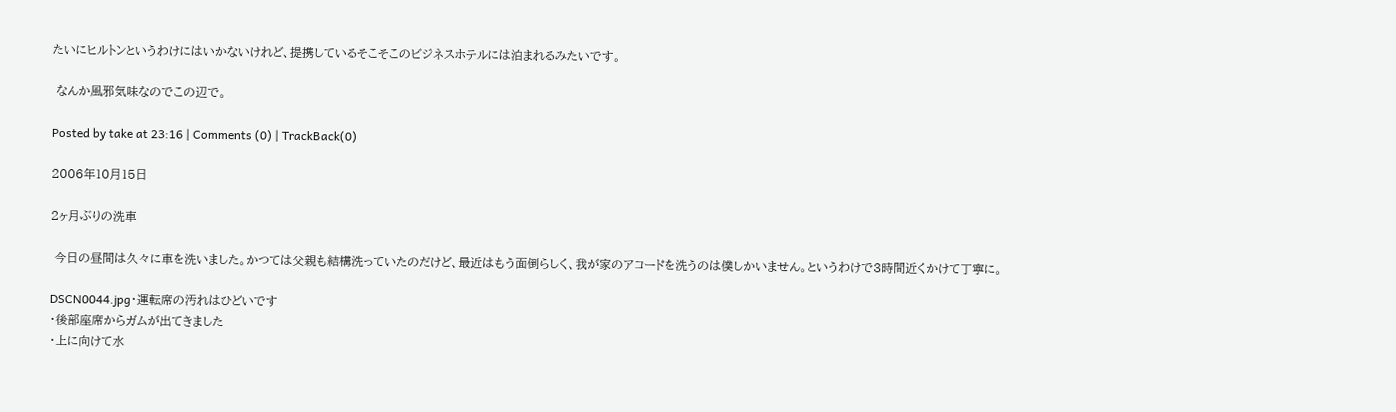たいにヒルトンというわけにはいかないけれど、提携しているそこそこのビジネスホテルには泊まれるみたいです。

 なんか風邪気味なのでこの辺で。

Posted by take at 23:16 | Comments (0) | TrackBack(0)

2006年10月15日

2ヶ月ぶりの洗車

 今日の昼間は久々に車を洗いました。かつては父親も結構洗っていたのだけど、最近はもう面倒らしく、我が家のアコードを洗うのは僕しかいません。というわけで3時間近くかけて丁寧に。

DSCN0044.jpg・運転席の汚れはひどいです
・後部座席からガムが出てきました
・上に向けて水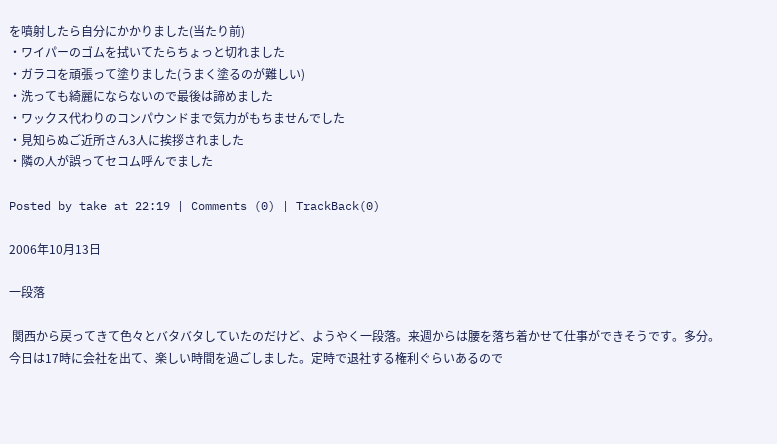を噴射したら自分にかかりました(当たり前)
・ワイパーのゴムを拭いてたらちょっと切れました
・ガラコを頑張って塗りました(うまく塗るのが難しい)
・洗っても綺麗にならないので最後は諦めました
・ワックス代わりのコンパウンドまで気力がもちませんでした
・見知らぬご近所さん3人に挨拶されました
・隣の人が誤ってセコム呼んでました

Posted by take at 22:19 | Comments (0) | TrackBack(0)

2006年10月13日

一段落

 関西から戻ってきて色々とバタバタしていたのだけど、ようやく一段落。来週からは腰を落ち着かせて仕事ができそうです。多分。今日は17時に会社を出て、楽しい時間を過ごしました。定時で退社する権利ぐらいあるので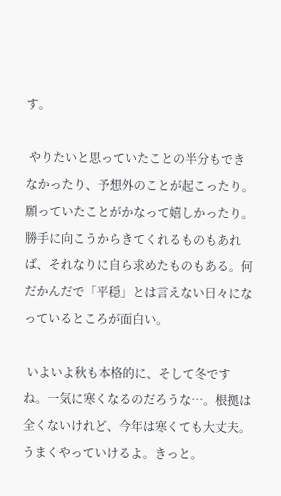す。

 やりたいと思っていたことの半分もできなかったり、予想外のことが起こったり。願っていたことがかなって嬉しかったり。勝手に向こうからきてくれるものもあれば、それなりに自ら求めたものもある。何だかんだで「平穏」とは言えない日々になっているところが面白い。

 いよいよ秋も本格的に、そして冬ですね。一気に寒くなるのだろうな…。根拠は全くないけれど、今年は寒くても大丈夫。うまくやっていけるよ。きっと。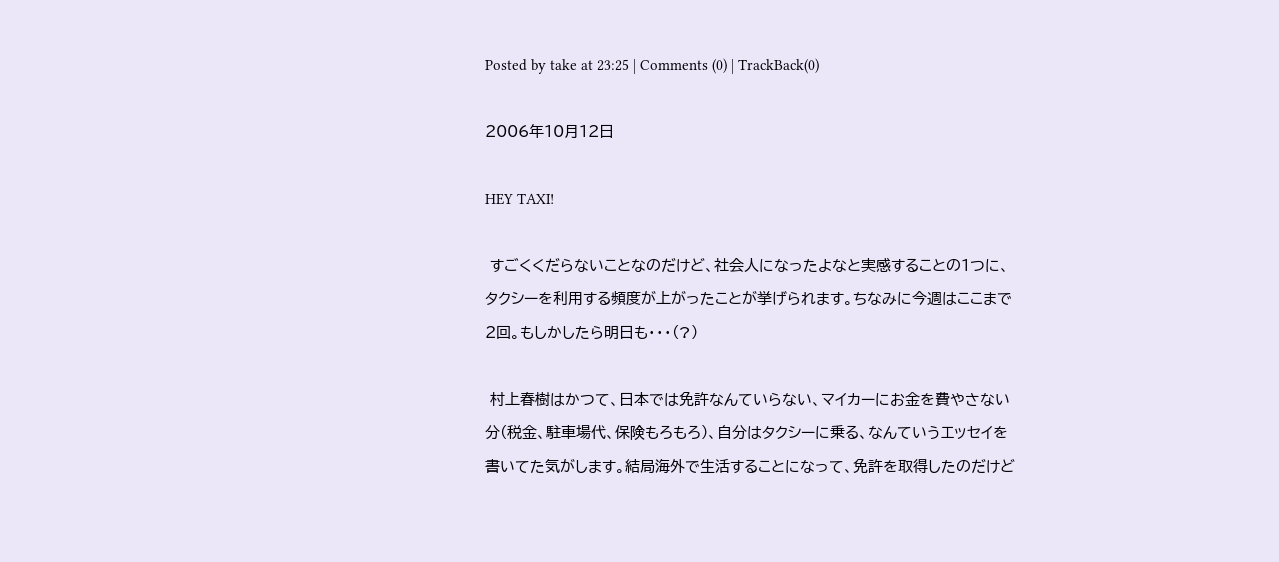Posted by take at 23:25 | Comments (0) | TrackBack(0)

2006年10月12日

HEY TAXI!

 すごくくだらないことなのだけど、社会人になったよなと実感することの1つに、タクシーを利用する頻度が上がったことが挙げられます。ちなみに今週はここまで2回。もしかしたら明日も・・・(?)

 村上春樹はかつて、日本では免許なんていらない、マイカーにお金を費やさない分(税金、駐車場代、保険もろもろ)、自分はタクシーに乗る、なんていうエッセイを書いてた気がします。結局海外で生活することになって、免許を取得したのだけど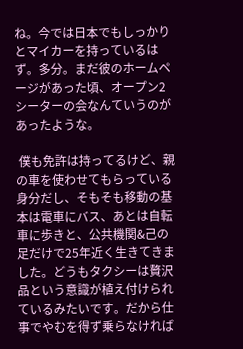ね。今では日本でもしっかりとマイカーを持っているはず。多分。まだ彼のホームページがあった頃、オープン2シーターの会なんていうのがあったような。

 僕も免許は持ってるけど、親の車を使わせてもらっている身分だし、そもそも移動の基本は電車にバス、あとは自転車に歩きと、公共機関&己の足だけで25年近く生きてきました。どうもタクシーは贅沢品という意識が植え付けられているみたいです。だから仕事でやむを得ず乗らなければ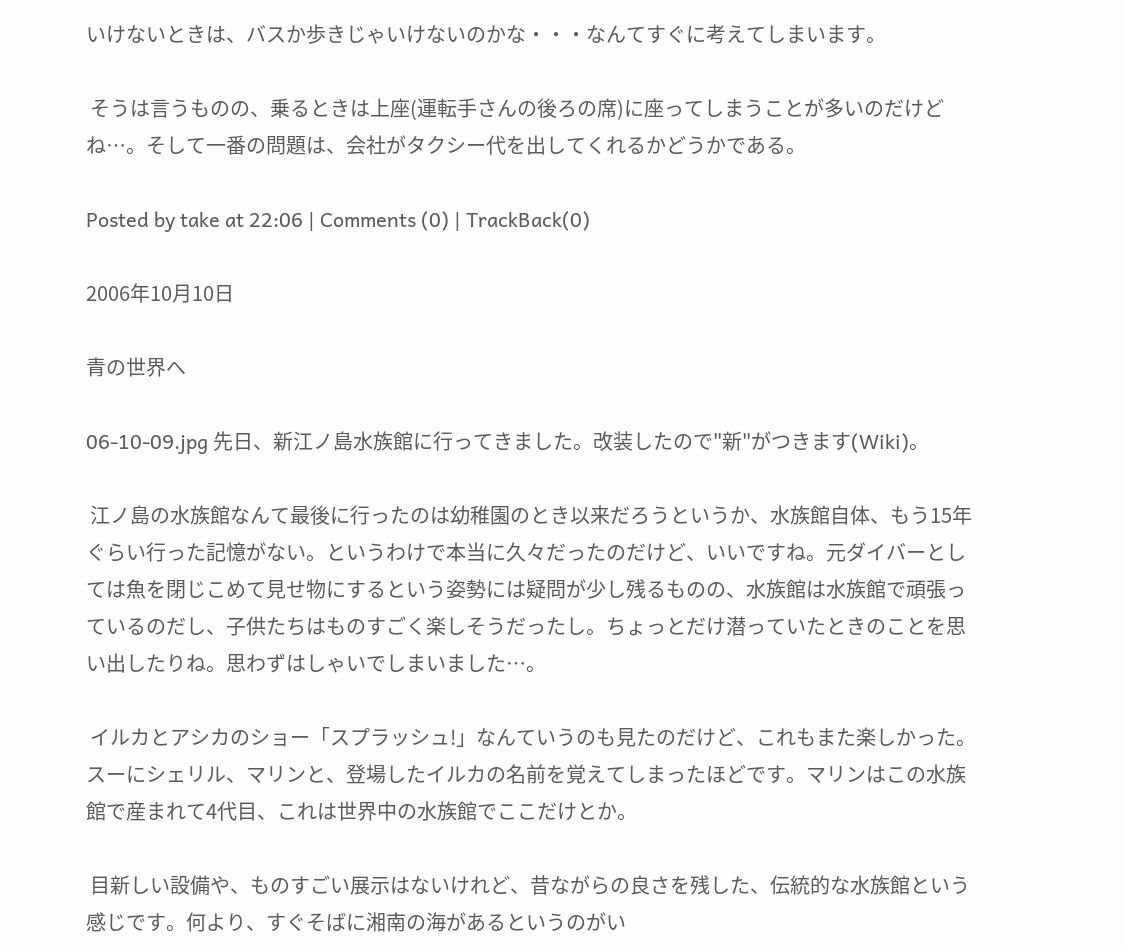いけないときは、バスか歩きじゃいけないのかな・・・なんてすぐに考えてしまいます。

 そうは言うものの、乗るときは上座(運転手さんの後ろの席)に座ってしまうことが多いのだけどね…。そして一番の問題は、会社がタクシー代を出してくれるかどうかである。

Posted by take at 22:06 | Comments (0) | TrackBack(0)

2006年10月10日

青の世界へ

06-10-09.jpg 先日、新江ノ島水族館に行ってきました。改装したので"新"がつきます(Wiki)。

 江ノ島の水族館なんて最後に行ったのは幼稚園のとき以来だろうというか、水族館自体、もう15年ぐらい行った記憶がない。というわけで本当に久々だったのだけど、いいですね。元ダイバーとしては魚を閉じこめて見せ物にするという姿勢には疑問が少し残るものの、水族館は水族館で頑張っているのだし、子供たちはものすごく楽しそうだったし。ちょっとだけ潜っていたときのことを思い出したりね。思わずはしゃいでしまいました…。

 イルカとアシカのショー「スプラッシュ!」なんていうのも見たのだけど、これもまた楽しかった。スーにシェリル、マリンと、登場したイルカの名前を覚えてしまったほどです。マリンはこの水族館で産まれて4代目、これは世界中の水族館でここだけとか。

 目新しい設備や、ものすごい展示はないけれど、昔ながらの良さを残した、伝統的な水族館という感じです。何より、すぐそばに湘南の海があるというのがい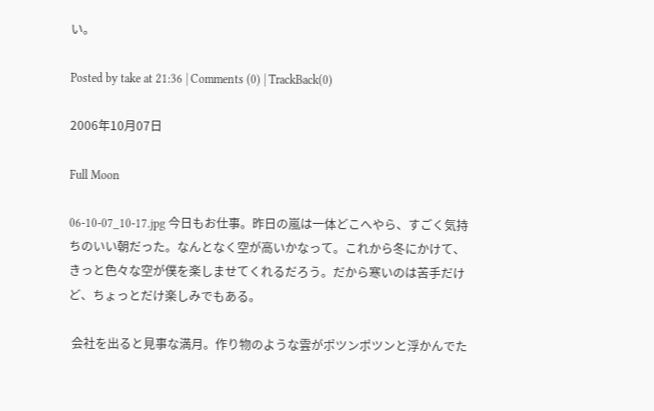い。

Posted by take at 21:36 | Comments (0) | TrackBack(0)

2006年10月07日

Full Moon

06-10-07_10-17.jpg 今日もお仕事。昨日の嵐は一体どこへやら、すごく気持ちのいい朝だった。なんとなく空が高いかなって。これから冬にかけて、きっと色々な空が僕を楽しませてくれるだろう。だから寒いのは苦手だけど、ちょっとだけ楽しみでもある。

 会社を出ると見事な満月。作り物のような雲がポツンポツンと浮かんでた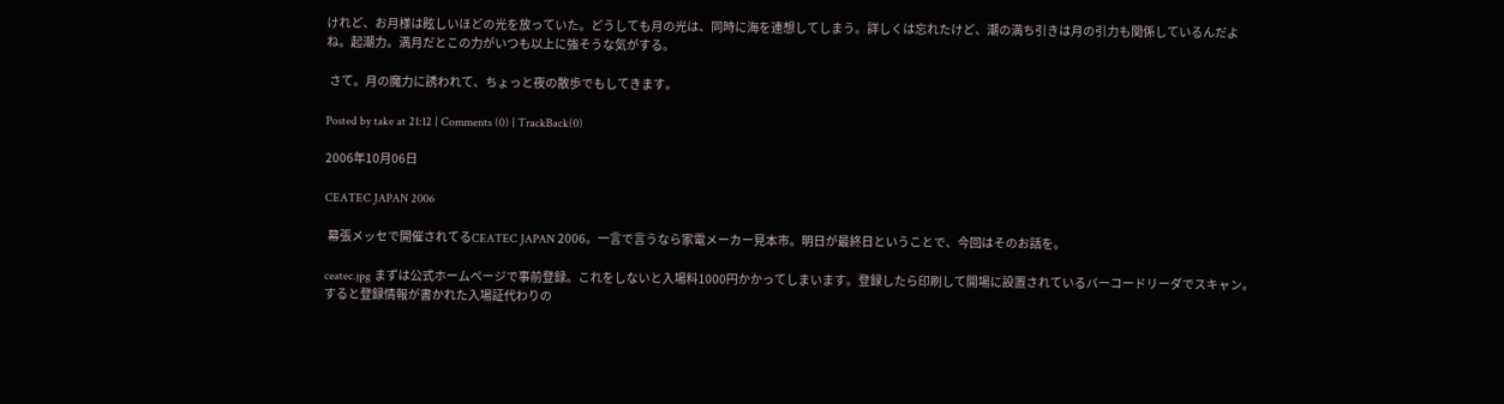けれど、お月様は眩しいほどの光を放っていた。どうしても月の光は、同時に海を連想してしまう。詳しくは忘れたけど、潮の満ち引きは月の引力も関係しているんだよね。起潮力。満月だとこの力がいつも以上に強そうな気がする。

 さて。月の魔力に誘われて、ちょっと夜の散歩でもしてきます。

Posted by take at 21:12 | Comments (0) | TrackBack(0)

2006年10月06日

CEATEC JAPAN 2006

 幕張メッセで開催されてるCEATEC JAPAN 2006。一言で言うなら家電メーカー見本市。明日が最終日ということで、今回はそのお話を。

ceatec.jpg まずは公式ホームページで事前登録。これをしないと入場料1000円かかってしまいます。登録したら印刷して開場に設置されているバーコードリーダでスキャン。すると登録情報が書かれた入場証代わりの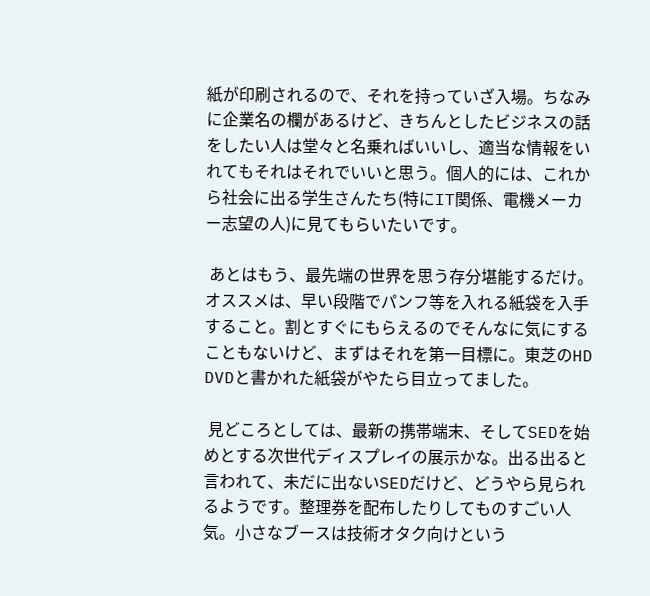紙が印刷されるので、それを持っていざ入場。ちなみに企業名の欄があるけど、きちんとしたビジネスの話をしたい人は堂々と名乗ればいいし、適当な情報をいれてもそれはそれでいいと思う。個人的には、これから社会に出る学生さんたち(特にIT関係、電機メーカー志望の人)に見てもらいたいです。

 あとはもう、最先端の世界を思う存分堪能するだけ。オススメは、早い段階でパンフ等を入れる紙袋を入手すること。割とすぐにもらえるのでそんなに気にすることもないけど、まずはそれを第一目標に。東芝のHD DVDと書かれた紙袋がやたら目立ってました。

 見どころとしては、最新の携帯端末、そしてSEDを始めとする次世代ディスプレイの展示かな。出る出ると言われて、未だに出ないSEDだけど、どうやら見られるようです。整理券を配布したりしてものすごい人気。小さなブースは技術オタク向けという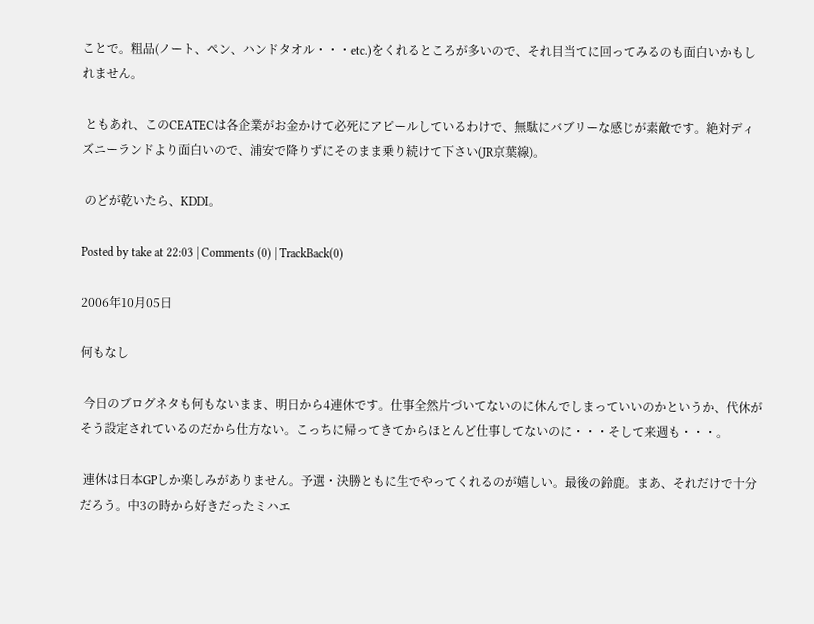ことで。粗品(ノート、ペン、ハンドタオル・・・etc.)をくれるところが多いので、それ目当てに回ってみるのも面白いかもしれません。

 ともあれ、このCEATECは各企業がお金かけて必死にアピールしているわけで、無駄にバブリーな感じが素敵です。絶対ディズニーランドより面白いので、浦安で降りずにそのまま乗り続けて下さい(JR京葉線)。

 のどが乾いたら、KDDI。

Posted by take at 22:03 | Comments (0) | TrackBack(0)

2006年10月05日

何もなし

 今日のブログネタも何もないまま、明日から4連休です。仕事全然片づいてないのに休んでしまっていいのかというか、代休がそう設定されているのだから仕方ない。こっちに帰ってきてからほとんど仕事してないのに・・・そして来週も・・・。

 連休は日本GPしか楽しみがありません。予選・決勝ともに生でやってくれるのが嬉しい。最後の鈴鹿。まあ、それだけで十分だろう。中3の時から好きだったミハエ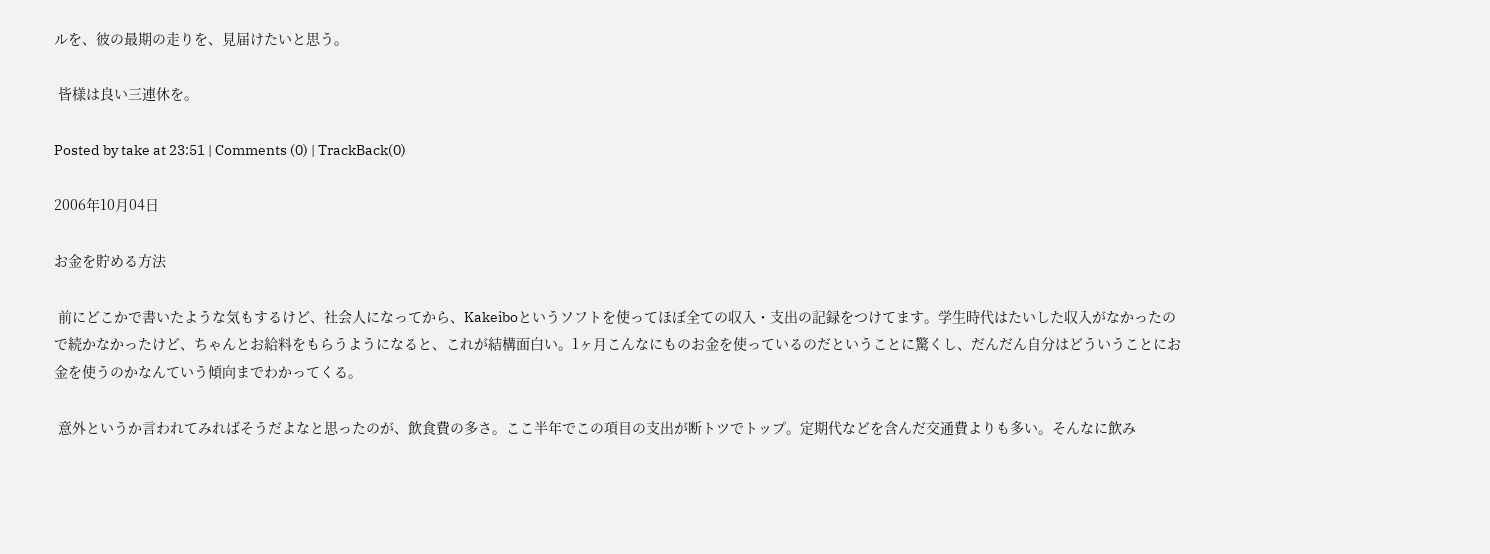ルを、彼の最期の走りを、見届けたいと思う。

 皆様は良い三連休を。

Posted by take at 23:51 | Comments (0) | TrackBack(0)

2006年10月04日

お金を貯める方法

 前にどこかで書いたような気もするけど、社会人になってから、Kakeiboというソフトを使ってほぼ全ての収入・支出の記録をつけてます。学生時代はたいした収入がなかったので続かなかったけど、ちゃんとお給料をもらうようになると、これが結構面白い。1ヶ月こんなにものお金を使っているのだということに驚くし、だんだん自分はどういうことにお金を使うのかなんていう傾向までわかってくる。

 意外というか言われてみればそうだよなと思ったのが、飲食費の多さ。ここ半年でこの項目の支出が断トツでトップ。定期代などを含んだ交通費よりも多い。そんなに飲み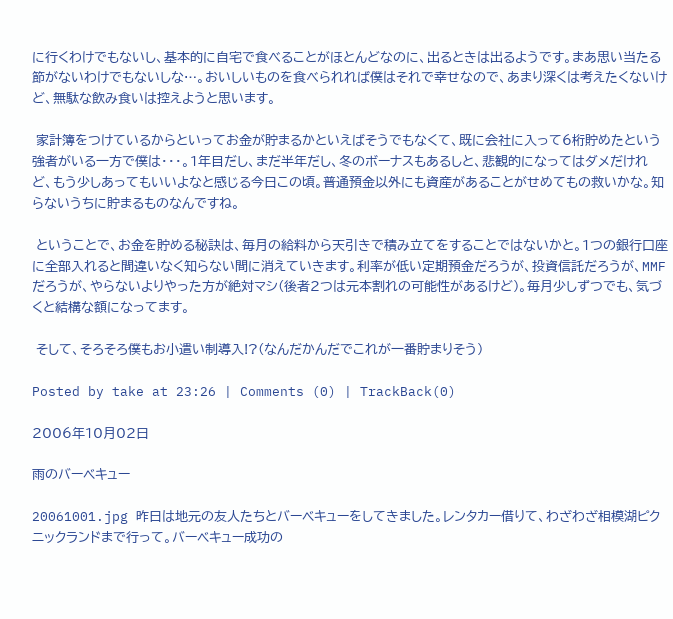に行くわけでもないし、基本的に自宅で食べることがほとんどなのに、出るときは出るようです。まあ思い当たる節がないわけでもないしな…。おいしいものを食べられれば僕はそれで幸せなので、あまり深くは考えたくないけど、無駄な飲み食いは控えようと思います。

 家計簿をつけているからといってお金が貯まるかといえばそうでもなくて、既に会社に入って6桁貯めたという強者がいる一方で僕は・・・。1年目だし、まだ半年だし、冬のボーナスもあるしと、悲観的になってはダメだけれど、もう少しあってもいいよなと感じる今日この頃。普通預金以外にも資産があることがせめてもの救いかな。知らないうちに貯まるものなんですね。

 ということで、お金を貯める秘訣は、毎月の給料から天引きで積み立てをすることではないかと。1つの銀行口座に全部入れると間違いなく知らない間に消えていきます。利率が低い定期預金だろうが、投資信託だろうが、MMFだろうが、やらないよりやった方が絶対マシ(後者2つは元本割れの可能性があるけど)。毎月少しずつでも、気づくと結構な額になってます。

 そして、そろそろ僕もお小遣い制導入!?(なんだかんだでこれが一番貯まりそう)

Posted by take at 23:26 | Comments (0) | TrackBack(0)

2006年10月02日

雨のバーベキュー

20061001.jpg 昨日は地元の友人たちとバーベキューをしてきました。レンタカー借りて、わざわざ相模湖ピクニックランドまで行って。バーベキュー成功の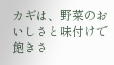カギは、野菜のおいしさと味付けで飽きさ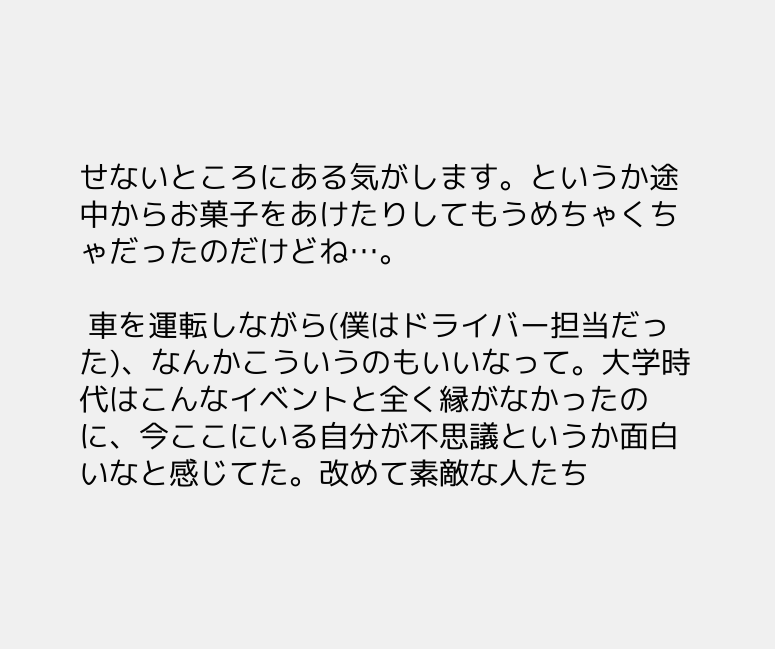せないところにある気がします。というか途中からお菓子をあけたりしてもうめちゃくちゃだったのだけどね…。

 車を運転しながら(僕はドライバー担当だった)、なんかこういうのもいいなって。大学時代はこんなイベントと全く縁がなかったのに、今ここにいる自分が不思議というか面白いなと感じてた。改めて素敵な人たち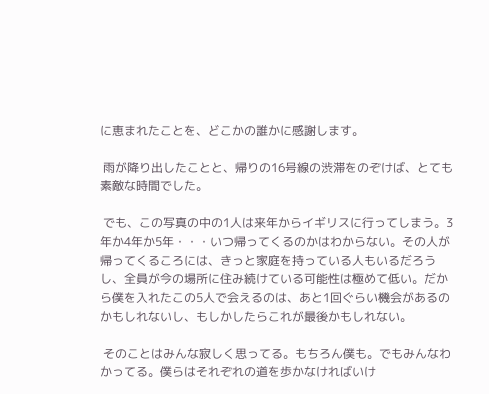に恵まれたことを、どこかの誰かに感謝します。

 雨が降り出したことと、帰りの16号線の渋滞をのぞけば、とても素敵な時間でした。

 でも、この写真の中の1人は来年からイギリスに行ってしまう。3年か4年か5年・・・いつ帰ってくるのかはわからない。その人が帰ってくるころには、きっと家庭を持っている人もいるだろうし、全員が今の場所に住み続けている可能性は極めて低い。だから僕を入れたこの5人で会えるのは、あと1回ぐらい機会があるのかもしれないし、もしかしたらこれが最後かもしれない。

 そのことはみんな寂しく思ってる。もちろん僕も。でもみんなわかってる。僕らはそれぞれの道を歩かなければいけ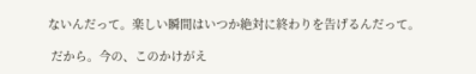ないんだって。楽しい瞬間はいつか絶対に終わりを告げるんだって。

 だから。今の、このかけがえ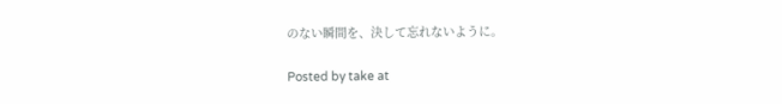のない瞬間を、決して忘れないように。

Posted by take at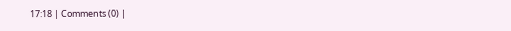17:18 | Comments (0) |